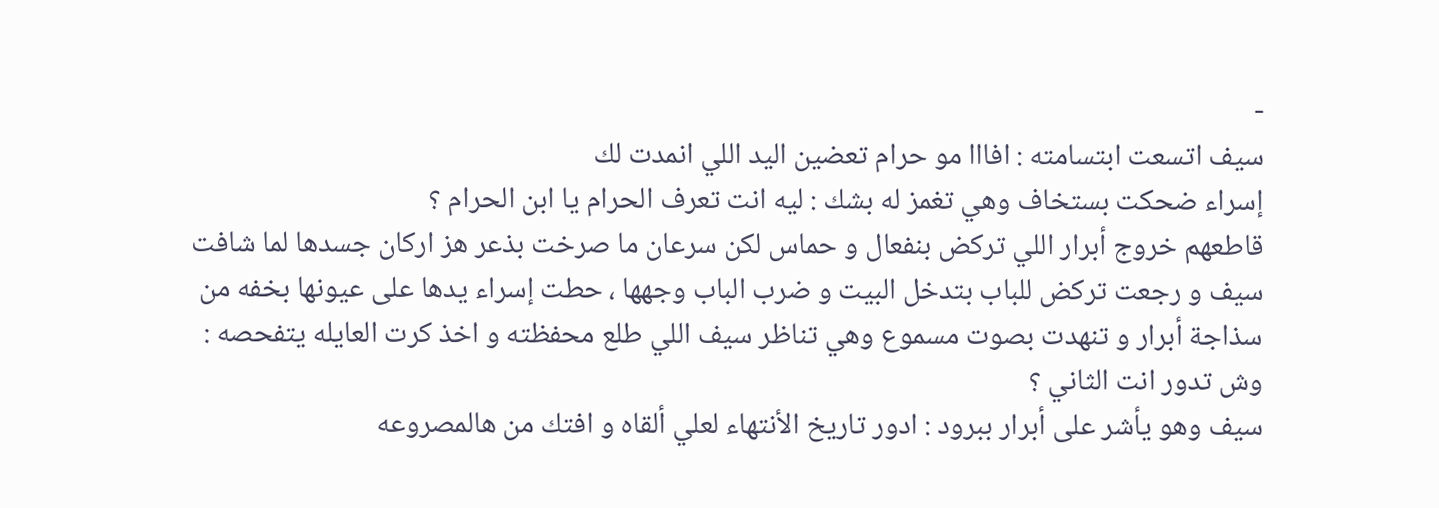-
سيف اتسعت ابتسامته : افااا مو حرام تعضين اليد اللي انمدت لك
إسراء ضحكت بستخاف وهي تغمز له بشك : ليه انت تعرف الحرام يا ابن الحرام ؟
قاطعهم خروج أبرار اللي تركض بنفعال و حماس لكن سرعان ما صرخت بذعر هز اركان جسدها لما شافت سيف و رجعت تركض للباب بتدخل البيت و ضرب الباب وجهها ، حطت إسراء يدها على عيونها بخفه من سذاجة أبرار و تنهدت بصوت مسموع وهي تناظر سيف اللي طلع محفظته و اخذ كرت العايله يتفحصه : وش تدور انت الثاني ؟
سيف وهو يأشر على أبرار ببرود : ادور تاريخ الأنتهاء لعلي ألقاه و افتك من هالمصروعه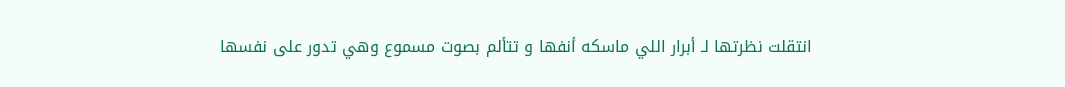انتقلت نظرتها لـ أبرار اللي ماسكه أنفها و تتألم بصوت مسموع وهي تدور على نفسها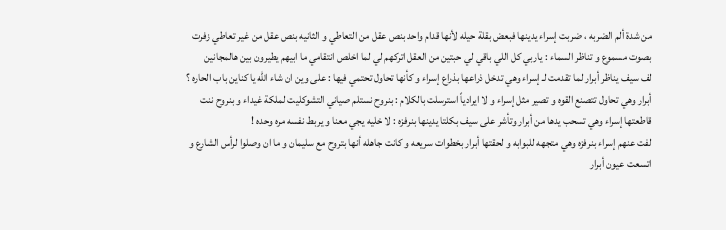من شدة ألم الضربه ، ضربت إسراء يدينها فبعض بقلة حيله لأنها قدام واحد بنص عقل من التعاطي و الثانيه بنص عقل من غير تعاطي زفرت بصوت مسموع و تناظر السماء : ياربي كل اللي باقي لي حبتين من العقل اتركهم لي لما اخلص انتقامي ما ابيهم يطيرون بين هالمجانين
لف سيف يناظر أبرار لما تقدمت لـ إسراء وهي تدخل ذراعها بذراع إسراء و كأنها تحاول تحتمي فيها : على وين ان شاء الله يا كناين باب الحاره ؟
أبرار وهي تحاول تتصنع القوه و تصير مثل إسراء و لا ايرادياً استرسلت بالكلام : بنروح نستلم صياني التشوكليت لملكة غيداء و بنروح ننت
قاطعتها إسراء وهي تسحب يدها من أبرار وتأشر على سيف بكلتا يدينها بنرفزه : لا خليه يجي معنا و يربط نفسه مره وحده !
لفت عنهم إسراء بنرفزه وهي متجهه للبوابه و لحقتها أبرار بخطوات سريعه و كانت جاهله أنها بتروح مع سليمان و ما ان وصلوا لرأس الشارع و اتسعت عيون أبرار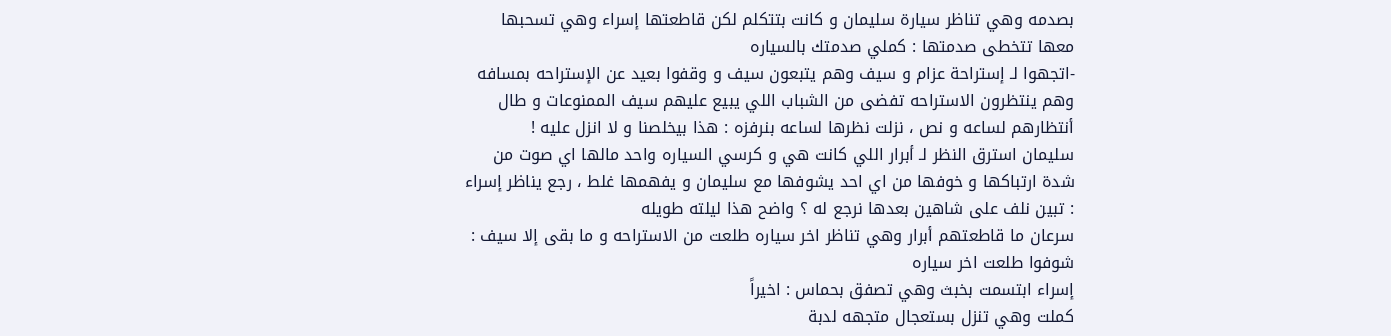بصدمه وهي تناظر سيارة سليمان و كانت بتتكلم لكن قاطعتها إسراء وهي تسحبها معها تتخطى صدمتها : كملي صدمتك بالسياره
-اتجهوا لـ إستراحة عزام و سيف وهم يتبعون سيف و وقفوا بعيد عن الإستراحه بمسافه وهم ينتظرون الاستراحه تفضى من الشباب اللي يبيع عليهم سيف الممنوعات و طال أنتظارهم لساعه و نص ، نزلت نظرها لساعه بنرفزه : هذا بيخلصنا و لا انزل عليه !
سليمان استرق النظر لـ أبرار اللي كانت هي و كرسي السياره واحد مالها اي صوت من شدة ارتباكها و خوفها من اي احد يشوفها مع سليمان و يفهمها غلط ، رجع يناظر إسراء : تبين نلف على شاهين بعدها نرجع له ؟ واضح هذا ليلته طويله
سرعان ما قاطعتهم أبرار وهي تناظر اخر سياره طلعت من الاستراحه و ما بقى إلا سيف : شوفوا طلعت اخر سياره
إسراء ابتسمت بخبث وهي تصفق بحماس : اخيراً
كملت وهي تنزل بستعجال متجهه لدبة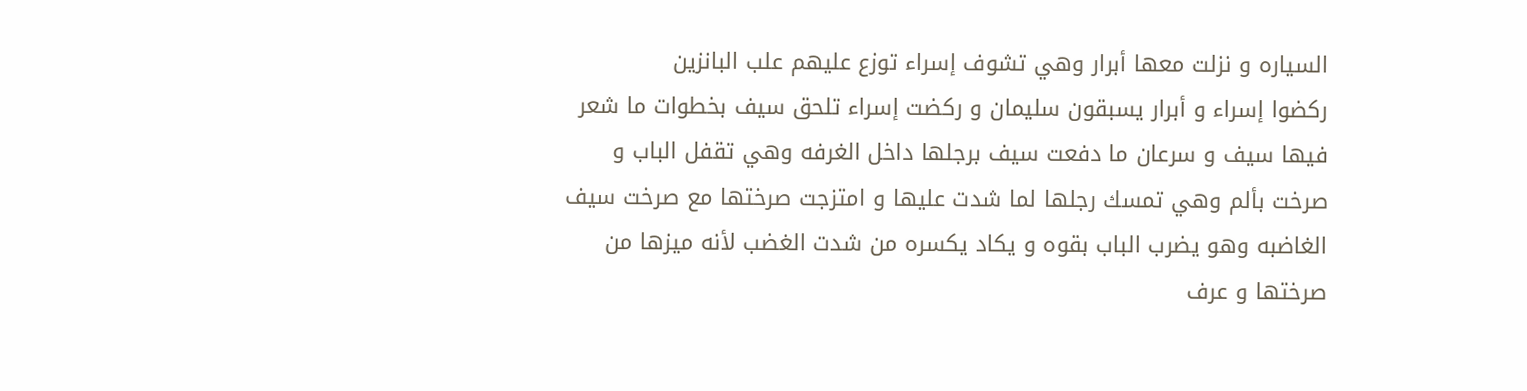السياره و نزلت معها أبرار وهي تشوف إسراء توزع عليهم علب البانزين
ركضوا إسراء و أبرار يسبقون سليمان و ركضت إسراء تلحق سيف بخطوات ما شعر فيها سيف و سرعان ما دفعت سيف برجلها داخل الغرفه وهي تقفل الباب و صرخت بألم وهي تمسك رجلها لما شدت عليها و امتزجت صرختها مع صرخت سيف الغاضبه وهو يضرب الباب بقوه و يكاد يكسره من شدت الغضب لأنه ميزها من صرختها و عرف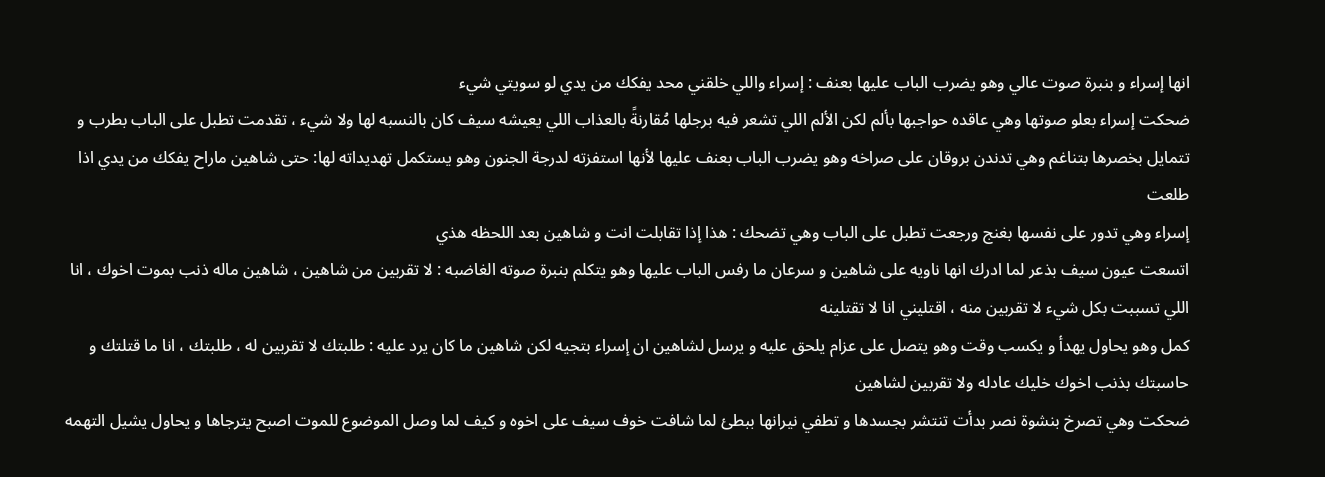انها إسراء و بنبرة صوت عالي وهو يضرب الباب عليها بعنف : إسراء واللي خلقني محد يفكك من يدي لو سويتي شيء
ضحكت إسراء بعلو صوتها وهي عاقده حواجبها بألم لكن الألم اللي تشعر فيه برجلها مُقارنةً بالعذاب اللي يعيشه سيف كان بالنسبه لها ولا شيء ، تقدمت تطبل على الباب بطرب و تتمايل بخصرها بتناغم وهي تدندن بروقان على صراخه وهو يضرب الباب بعنف عليها لأنها استفزته لدرجة الجنون وهو يستكمل تهديداته لها: حتى شاهين ماراح يفكك من يدي اذا طلعت
إسراء وهي تدور على نفسها بغنج ورجعت تطبل على الباب وهي تضحك : هذا إذا تقابلت انت و شاهين بعد اللحظه هذي
اتسعت عيون سيف بذعر لما ادرك انها ناويه على شاهين و سرعان ما رفس الباب عليها وهو يتكلم بنبرة صوته الغاضبه : لا تقربين من شاهين ، شاهين ماله ذنب بموت اخوك ، انا اللي تسببت بكل شيء لا تقربين منه ، اقتليني انا لا تقتلينه
كمل وهو يحاول يهدأ و يكسب وقت وهو يتصل على عزام يلحق عليه و يرسل لشاهين ان إسراء بتجيه لكن شاهين ما كان يرد عليه : طلبتك لا تقربين له ، طلبتك ، انا ما قتلتك و حاسبتك بذنب اخوك خليك عادله ولا تقربين لشاهين
ضحكت وهي تصرخ بنشوة نصر بدأت تنتشر بجسدها و تطفي نيرانها ببطئ لما شافت خوف سيف على اخوه و كيف لما وصل الموضوع للموت اصبح يترجاها و يحاول يشيل التهمه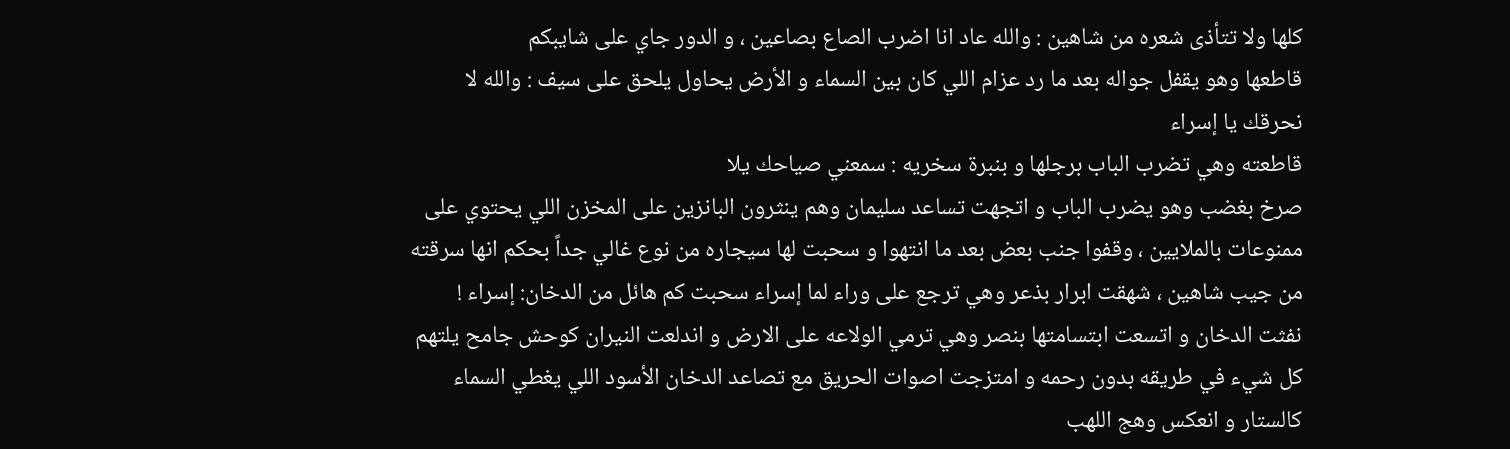كلها ولا تتأذى شعره من شاهين : والله عاد انا اضرب الصاع بصاعين ، و الدور جاي على شايبكم
قاطعها وهو يقفل جواله بعد ما رد عزام اللي كان بين السماء و الأرض يحاول يلحق على سيف : والله لا نحرقك يا إسراء
قاطعته وهي تضرب الباب برجلها و بنبرة سخريه : سمعني صياحك يلا
صرخ بغضب وهو يضرب الباب و اتجهت تساعد سليمان وهم ينثرون البانزين على المخزن اللي يحتوي على ممنوعات بالملايين ، وقفوا جنب بعض بعد ما انتهوا و سحبت لها سيجاره من نوع غالي جداً بحكم انها سرقته من جيب شاهين ، شهقت ابرار بذعر وهي ترجع على وراء لما إسراء سحبت كم هائل من الدخان: إسراء !
نفثت الدخان و اتسعت ابتسامتها بنصر وهي ترمي الولاعه على الارض و اندلعت النيران كوحش جامح يلتهم كل شيء في طريقه بدون رحمه و امتزجت اصوات الحريق مع تصاعد الدخان الأسود اللي يغطي السماء كالستار و انعكس وهج اللهب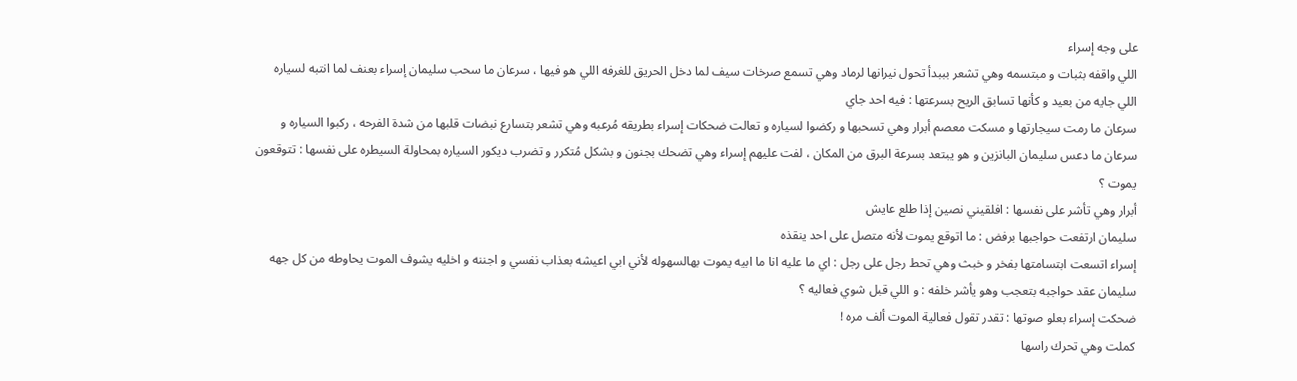على وجه إسراء
اللي واقفه بثبات و مبتسمه وهي تشعر بببدأ تحول نيرانها لرماد وهي تسمع صرخات سيف لما دخل الحريق للغرفه اللي هو فيها ، سرعان ما سحب سليمان إسراء بعنف لما انتبه لسياره اللي جايه من بعيد و كأنها تسابق الريح بسرعتها : فيه احد جاي
سرعان ما رمت سيجارتها و مسكت معصم أبرار وهي تسحبها و ركضوا لسياره و تعالت ضحكات إسراء بطريقه مُرعبه وهي تشعر بتسارع نبضات قلبها من شدة الفرحه ، ركبوا السياره و سرعان ما دعس سليمان البانزين و هو يبتعد بسرعة البرق من المكان ، لفت عليهم إسراء وهي تضحك بجنون و بشكل مُتكرر و تضرب ديكور السياره بمحاولة السيطره على نفسها : تتوقعون يموت ؟
أبرار وهي تأشر على نفسها : افلقيني نصين إذا طلع عايش
سليمان ارتفعت حواجبها برفض : ما اتوقع يموت لأنه متصل على احد ينقذه
إسراء اتسعت ابتسامتها بفخر و خبث وهي تحط رجل على رجل : اي ما عليه انا ما ابيه يموت بهالسهوله لأني ابي اعيشه بعذاب نفسي و اجننه و اخليه يشوف الموت يحاوطه من كل جهه
سليمان عقد حواجبه بتعجب وهو يأشر خلفه : و اللي قبل شوي فعاليه ؟
ضحكت إسراء بعلو صوتها : تقدر تقول فعالية الموت ألف مره !
كملت وهي تحرك راسها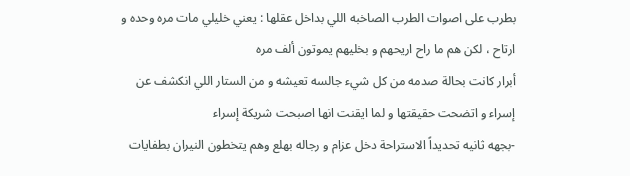بطرب على اصوات الطرب الصاخبه اللي بداخل عقلها : يعني خليلي مات مره وحده و ارتاح ، لكن هم ما راح اريحهم و بخليهم يموتون ألف مره
أبرار كانت بحالة صدمه من كل شيء جالسه تعيشه و من الستار اللي انكشف عن إسراء و اتضحت حقيقتها و لما ايقنت انها اصبحت شريكة إسراء
-بجهه ثانيه تحديداً الاستراحة دخل عزام و رجاله بهلع وهم يتخطون النيران بطفايات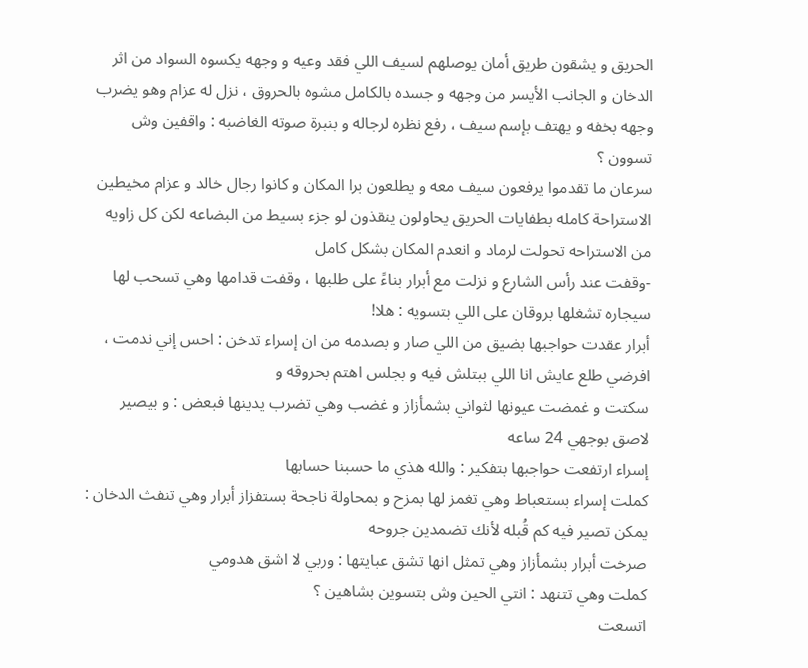الحريق و يشقون طريق أمان يوصلهم لسيف اللي فقد وعيه و وجهه يكسوه السواد من اثر الدخان و الجانب الأيسر من وجهه و جسده بالكامل مشوه بالحروق ، نزل له عزام وهو يضرب وجهه بخفه و يهتف بإسم سيف ، رفع نظره لرجاله و بنبرة صوته الغاضبه : واقفين وش تسوون ؟
سرعان ما تقدموا يرفعون سيف معه و يطلعون برا المكان و كانوا رجال خالد و عزام مخيطين الاستراحة كامله بطفايات الحريق يحاولون ينقذون لو جزء بسيط من البضاعه لكن كل زاويه من الاستراحه تحولت لرماد و انعدم المكان بشكل كامل
-وقفت عند رأس الشارع و نزلت مع أبرار بناءً على طلبها ، وقفت قدامها وهي تسحب لها سيجاره تشغلها بروقان على اللي بتسويه : هلا!
أبرار عقدت حواجبها بضيق من اللي صار و بصدمه من ان إسراء تدخن : احس إني ندمت ، افرضي طلع عايش انا اللي ببتلش فيه و بجلس اهتم بحروقه و
سكتت و غمضت عيونها لثواني بشمأزاز و غضب وهي تضرب يدينها فبعض : و بيصير لاصق بوجهي 24 ساعه
إسراء ارتفعت حواجبها بتفكير : والله هذي ما حسبنا حسابها
كملت إسراء بستعباط وهي تغمز لها بمزح و بمحاولة ناجحة بستفزاز أبرار وهي تنفث الدخان : يمكن تصير فيه كم قُبله لأنك تضمدين جروحه
صرخت أبرار بشمأزاز وهي تمثل انها تشق عبايتها : وربي لا اشق هدومي
كملت وهي تتنهد : انتي الحين وش بتسوين بشاهين ؟
اتسعت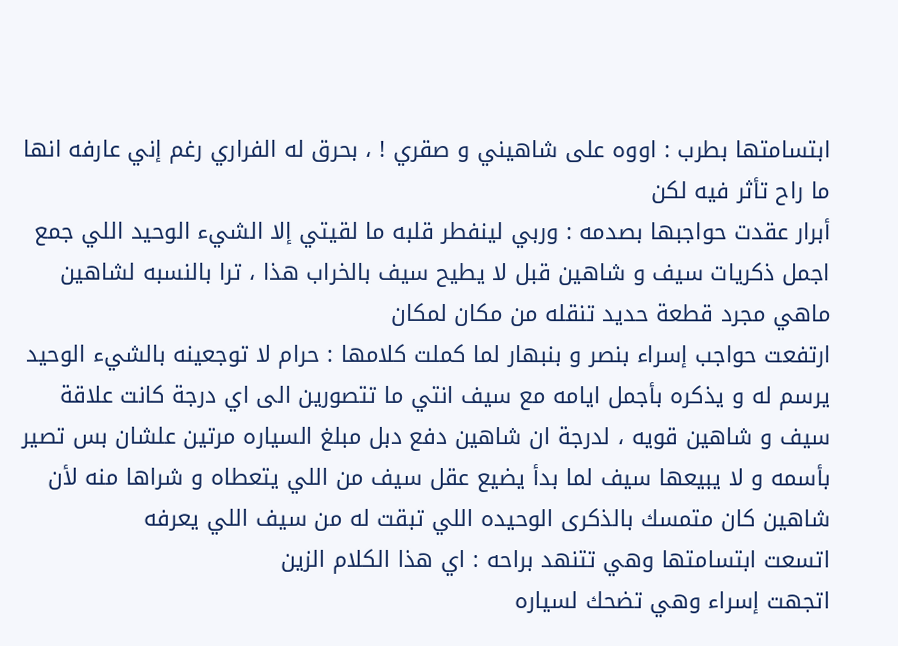ابتسامتها بطرب : اووه على شاهيني و صقري ! ، بحرق له الفراري رغم إني عارفه انها ما راح تأثر فيه لكن
أبرار عقدت حواجبها بصدمه : وربي لينفطر قلبه ما لقيتي إلا الشيء الوحيد اللي جمع اجمل ذكريات سيف و شاهين قبل لا يطيح سيف بالخراب هذا ، ترا بالنسبه لشاهين ماهي مجرد قطعة حديد تنقله من مكان لمكان
ارتفعت حواجب إسراء بنصر و بنبهار لما كملت كلامها : حرام لا توجعينه بالشيء الوحيد يرسم له و يذكره بأجمل ايامه مع سيف انتي ما تتصورين الى اي درجة كانت علاقة سيف و شاهين قويه ، لدرجة ان شاهين دفع دبل مبلغ السياره مرتين علشان بس تصير بأسمه و لا يبيعها سيف لما بدأ يضيع عقل سيف من اللي يتعطاه و شراها منه لأن شاهين كان متمسك بالذكرى الوحيده اللي تبقت له من سيف اللي يعرفه
اتسعت ابتسامتها وهي تتنهد براحه : اي هذا الكلام الزين
اتجهت إسراء وهي تضحك لسياره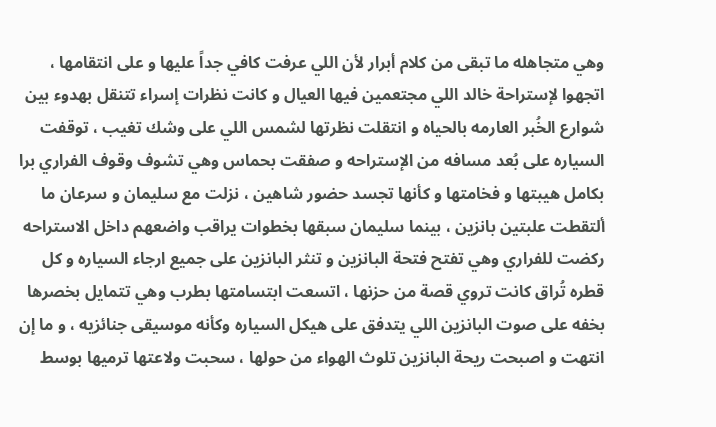وهي متجاهله ما تبقى من كلام أبرار لأن اللي عرفت كافي جداً عليها و على انتقامها ، اتجهوا لإستراحة خالد اللي مجتعمين فيها العيال و كانت نظرات إسراء تتنقل بهدوء بين شوارع الخُبر العارمه بالحياه و انتقلت نظرتها لشمس اللي على وشك تغيب ، توقفت السياره على بُعد مسافه من الإستراحه و صفقت بحماس وهي تشوف وقوف الفراري برا بكامل هيبتها و فخامتها و كأنها تجسد حضور شاهين ، نزلت مع سليمان و سرعان ما ألتقطت علبتين بانزين ، بينما سليمان سبقها بخطوات يراقب واضعهم داخل الاستراحه
ركضت للفراري وهي تفتح فتحة البانزين و تنثر البانزين على جميع ارجاء السياره و كل قطره تُراق كانت تروي قصة من حزنها ، اتسعت ابتسامتها بطرب وهي تتمايل بخصرها بخفه على صوت البانزين اللي يتدفق على هيكل السياره وكأنه موسيقى جنائزيه ، و ما إن انتهت و اصبحت ريحة البانزين تلوث الهواء من حولها ، سحبت ولاعتها ترميها بوسط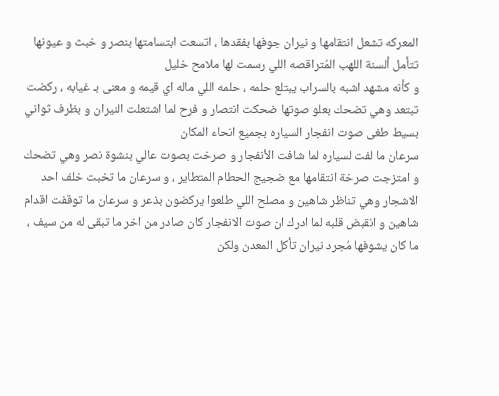المعركه تشعل انتقامها و نيران جوفها بفقدها ، اتسعت ابتسامتها بنصر و خبث و عيونها تتأمل ألسنة اللهب المُتراقصه اللي رسمت لها ملامح خليل
و كأنه مشهد اشبه بالسراب يبتلع حلمه ، حلمه اللي ماله اي قيمه و معنى بـ غيابه ، ركضت تبتعد وهي تضحك بعلو صوتها ضحكت انتصار و فرح لما اشتعلت النيران و بظرف ثواني بسيط طغى صوت انفجار السياره بجميع انحاء المكان
سرعان ما لفت لسياره لما شافت الأنفجار و صرخت بصوت عالي بنشوة نصر وهي تضحك و امتزجت صرخة انتقامها مع ضجيج الحطام المتطاير ، و سرعان ما تخبت خلف احد الاشجار وهي تناظر شاهين و مصلح اللي طلعوا يركضون بذعر و سرعان ما توقفت اقدام شاهين و انقبض قلبه لما ادرك ان صوت الانفجار كان صادر من اخر ما تبقى له من سيف ، ما كان يشوفها مُجرد نيران تأكل المعدن ولكن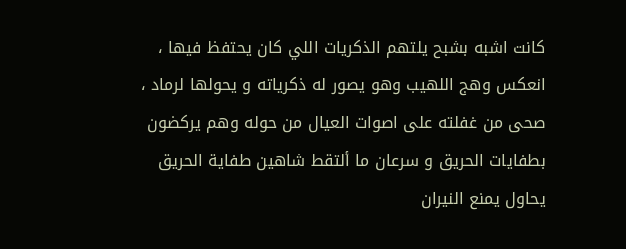كانت اشبه بشبح يلتهم الذكريات اللي كان يحتفظ فيها ، انعكس وهج اللهيب وهو يصور له ذكرياته و يحولها لرماد ، صحى من غفلته على اصوات العيال من حوله وهم يركضون بطفايات الحريق و سرعان ما ألتقط شاهين طفاية الحريق يحاول يمنع النيران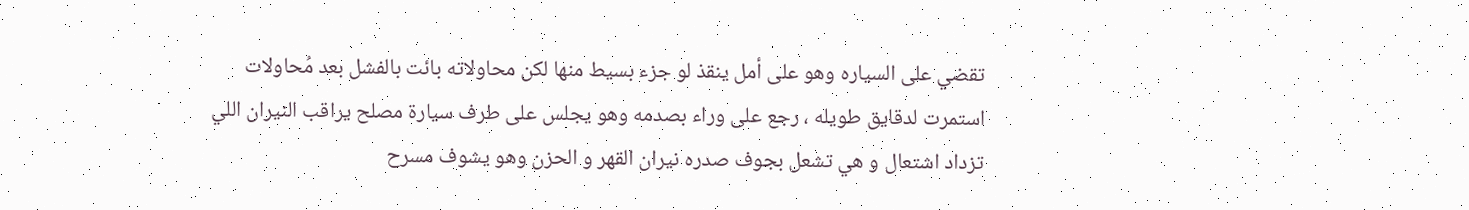تقضي على السياره وهو على أمل ينقذ لو جزء بسيط منها لكن محاولاته بائت بالفشل بعد مُحاولات استمرت لدقايق طويله ، رجع على وراء بصدمه وهو يجلس على طرف سيارة مصلح يراقب النيران اللي تزداد اشتعال و هي تشعل بجوف صدره نيران القهر و الحزن وهو يشوف مسرح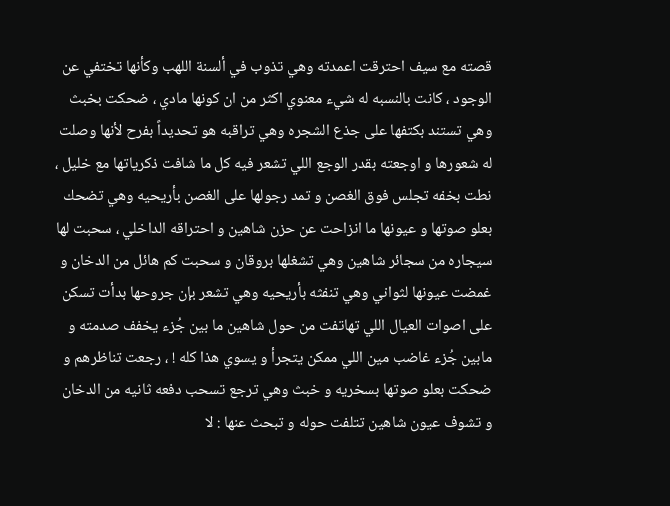قصته مع سيف احترقت اعمدته وهي تذوب في ألسنة اللهب وكأنها تختفي عن الوجود ، كانت بالنسبه له شيء معنوي اكثر من ان كونها مادي ، ضحكت بخبث وهي تستند بكتفها على جذع الشجره وهي تراقبه هو تحديداً بفرح لأنها وصلت له شعورها و اوجعته بقدر الوجع اللي تشعر فيه كل ما شافت ذكرياتها مع خليل ، نطت بخفه تجلس فوق الغصن و تمد رجولها على الغصن بأريحيه وهي تضحك بعلو صوتها و عيونها ما انزاحت عن حزن شاهين و احتراقه الداخلي ، سحبت لها سيجاره من سجائر شاهين وهي تشغلها بروقان و سحبت كم هائل من الدخان و غمضت عيونها لثواني وهي تنفثه بأريحيه وهي تشعر بإن جروحها بدأت تسكن على اصوات العيال اللي تهاتفت من حول شاهين ما بين جُزء يخفف صدمته و مابين جُزء غاضب مين اللي ممكن يتجرأ و يسوي هذا كله ! ، رجعت تناظرهم و ضحكت بعلو صوتها بسخريه و خبث وهي ترجع تسحب دفعه ثانيه من الدخان و تشوف عيون شاهين تتلفت حوله و تبحث عنها : لا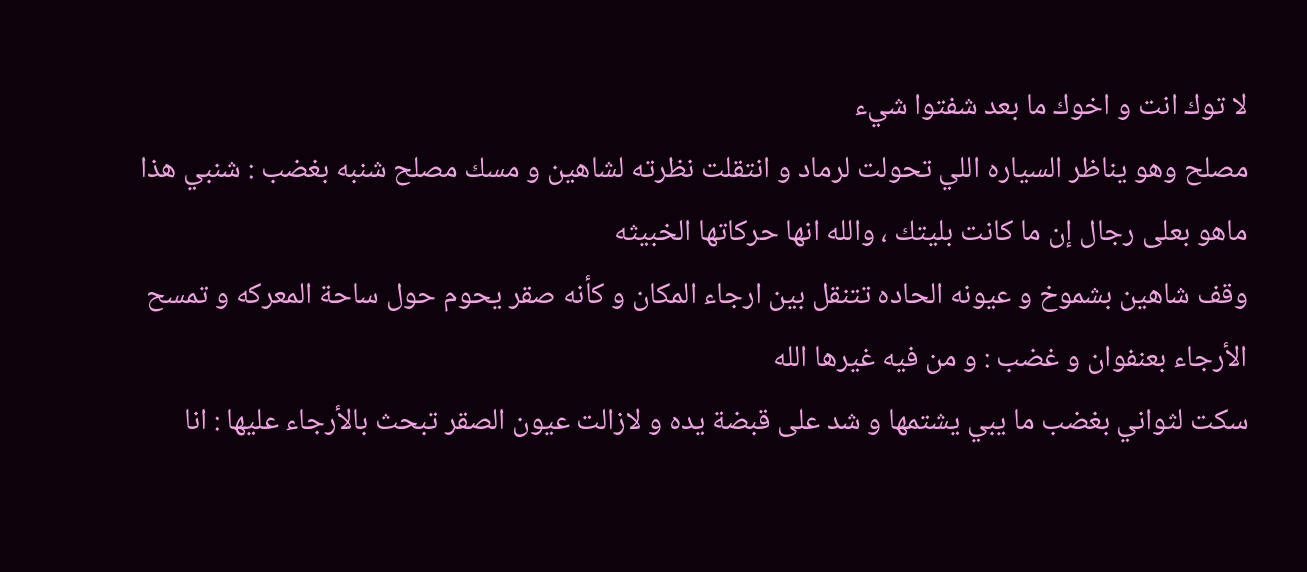لا توك انت و اخوك ما بعد شفتوا شيء
مصلح وهو يناظر السياره اللي تحولت لرماد و انتقلت نظرته لشاهين و مسك مصلح شنبه بغضب : شنبي هذا ماهو بعلى رجال إن ما كانت بليتك ، والله انها حركاتها الخبيثه
وقف شاهين بشموخ و عيونه الحاده تتنقل بين ارجاء المكان و كأنه صقر يحوم حول ساحة المعركه و تمسح الأرجاء بعنفوان و غضب : و من فيه غيرها الله
سكت لثواني بغضب ما يبي يشتمها و شد على قبضة يده و لازالت عيون الصقر تبحث بالأرجاء عليها : انا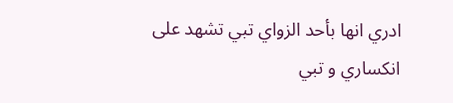ادري انها بأحد الزواي تبي تشهد على انكساري و تبي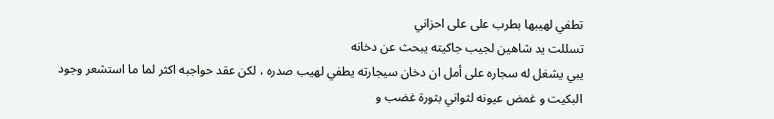تطفي لهيبها بطرب على على احزاني
تسللت يد شاهين لجيب جاكيته يبحث عن دخانه
يبي يشغل له سجاره على أمل ان دخان سيجارته يطفي لهيب صدره ، لكن عقد حواجبه اكثر لما ما استشعر وجود البكيت و غمض عيونه لثواني بثورة غضب و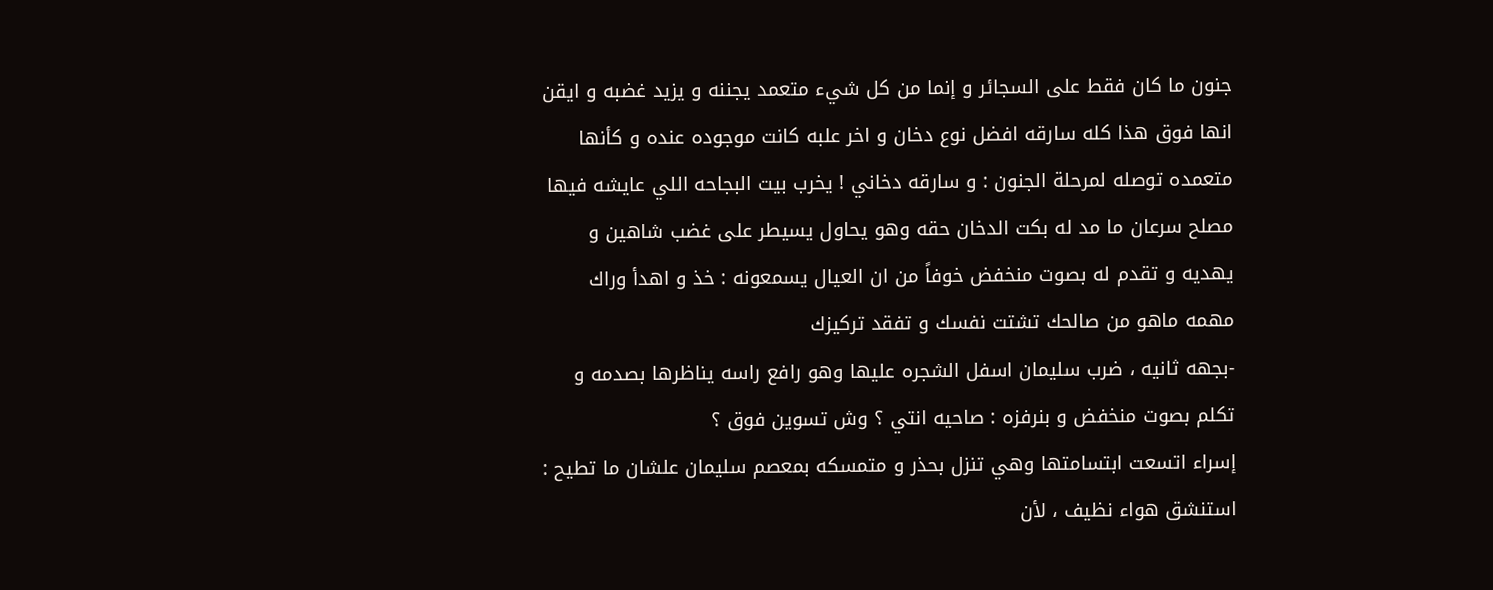جنون ما كان فقط على السجائر و إنما من كل شيء متعمد يجننه و يزيد غضبه و ايقن انها فوق هذا كله سارقه افضل نوع دخان و اخر علبه كانت موجوده عنده و كأنها متعمده توصله لمرحلة الجنون : و سارقه دخاني ! يخرب بيت البجاحه اللي عايشه فيها
مصلح سرعان ما مد له بكت الدخان حقه وهو يحاول يسيطر على غضب شاهين و يهديه و تقدم له بصوت منخفض خوفاً من ان العيال يسمعونه : خذ و اهدأ وراك مهمه ماهو من صالحك تشتت نفسك و تفقد تركيزك
-بجهه ثانيه ، ضرب سليمان اسفل الشجره عليها وهو رافع راسه يناظرها بصدمه و تكلم بصوت منخفض و بنرفزه : صاحيه انتي ؟ وش تسوين فوق ؟
إسراء اتسعت ابتسامتها وهي تنزل بحذر و متمسكه بمعصم سليمان علشان ما تطيح : استنشق هواء نظيف ، لأن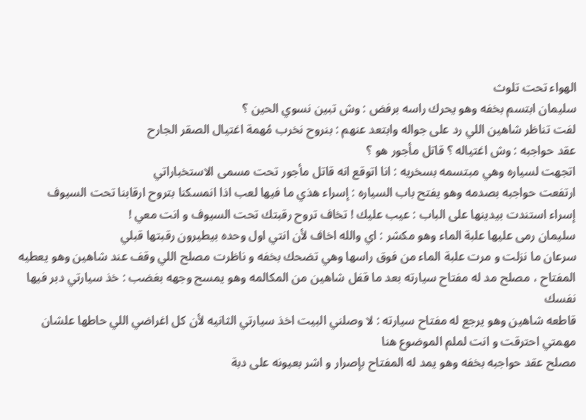الهواء تحت تلوث
سليمان ابتسم بخفه وهو يحرك راسه برفض : وش تبين نسوي الحين ؟
لفت تناظر شاهين اللي رد على جواله وابتعد عنهم : بنروح نخرب مُهمة اغتيال الصقر الجارح
عقد حواجبه : وش اغتياله ؟ قاتل مأجور هو ؟
اتجهت لسياره وهي مبتسمه بسخريه : انا اتوقع انه قاتل مأجور تحت مسمى الاستخباراتي
ارتفعت حواجبه بصدمه وهو يفتح باب السياره : إسراء هذي ما فيها لعب اذا انمسكنا بتروح ارقابنا تحت السيوف
إسراء استندت بيدينها على الباب : عيب عليك ! تخاف تروح رقبتك تحت السيوف و انت معي !
سليمان رمى عليها علبة الماء وهو مكشر : اي والله اخاف لأن انتي اول وحده بيطيرون رقبتها قبلي
سرعان ما نزلت و مرت علبة الماء من فوق راسها وهي تضحك بخفه و ناظرت مصلح اللي وقف عند شاهين وهو يعطيه المفتاح ، مصلح مد له مفتاح سيارته بعد ما قفل شاهين من المكالمه وهو يمسح وجهه بغضب : خذ سيارتي دبر فيها نفسك
قاطعه شاهين وهو يرجع له مفتاح سيارته : لا وصلني البيت اخذ سيارتي الثانيه لأن كل اغراضي اللي حاطها علشان مهمتي احترقت و انت لملم الموضوع هنا
مصلح عقد حواجبه بخفه وهو يمد له المفتاح بإصرار و اشر بعيونه على دبة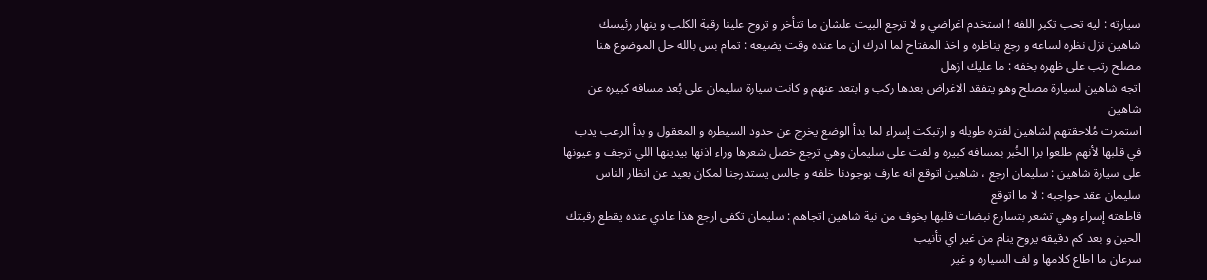سيارته : ليه تحب تكبر اللفه ! استخدم اغراضي و لا ترجع البيت علشان ما تتأخر و تروح علينا رقبة الكلب و ينهار رئيسك
شاهين نزل نظره لساعه و رجع يناظره و اخذ المفتاح لما ادرك ان ما عنده وقت يضيعه : تمام بس بالله حل الموضوع هنا
مصلح رتب على ظهره بخفه : ما عليك ازهل
اتجه شاهين لسيارة مصلح وهو يتفقد الاغراض بعدها ركب و ابتعد عنهم و كانت سيارة سليمان على بُعد مسافه كبيره عن شاهين
استمرت مُلاحقتهم لشاهين لفتره طويله و ارتبكت إسراء لما بدأ الوضع يخرج عن حدود السيطره و المعقول و بدأ الرعب يدب في قلبها لأنهم طلعوا برا الخُبر بمسافه كبيره و لفت على سليمان وهي ترجع خصل شعرها وراء اذنها بيدينها اللي ترجف و عيونها على سيارة شاهين : سليمان ارجع ، شاهين اتوقع انه عارف بوجودنا خلفه و جالس يستدرجنا لمكان بعيد عن انظار الناس
سليمان عقد حواجبه : لا ما اتوقع
قاطعته إسراء وهي تشعر بتسارع نبضات قلبها بخوف من نية شاهين اتجاهم : سليمان تكفى ارجع هذا عادي عنده يقطع رقبتك الحين و بعد كم دقيقه يروح ينام من غير اي تأنيب
سرعان ما اطاع كلامها و لف السياره و غير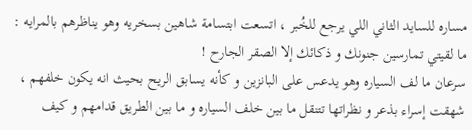مساره للسايد الثاني اللي يرجع للخُبر ، اتسعت ابتسامة شاهين بسخريه وهو يناظرهم بالمرايه : ما لقيتي تمارسين جنونك و ذكائك إلا الصقر الجارح !
سرعان ما لف السياره وهو يدعس على البانزين و كأنه يسابق الريح بحيث انه يكون خلفهم ، شهقت إسراء بذعر و نظراتها تتنقل ما بين خلف السياره و ما بين الطريق قدامهم و كيف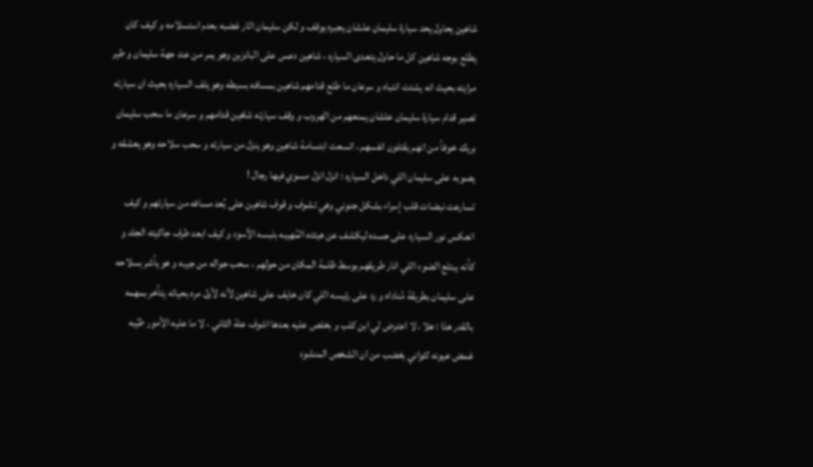شاهين يحاول يحد سيارة سليمان علشان يجبره يوقف و لكن سليمان اثار غضبه بعدم استسلامه و كيف كان يطلع بوجه شاهين كل ما حاول يتعدى السياره ، شاهين دعس على البانزين وهو يمر من عند جهة سليمان و طير مرايته بحيث انه يشتت انتباه و سرعان ما طلع قدامهم شاهين بمسافه بسيطه وهو يلف السياره بحيث ان سيارته تصير قدام سيارة سليمان علشان يمنعهم من الهروب و وقف سيارته شاهين قدامهم و سرعان ما سحب سليمان بريك خوفاً من انهم يقتلون انفسهم ، اتسعت ابتسامة شاهين وهو ينزل من سيارته و سحب سلاحه وهو يعشقه و يصوبه على سليمان اللي داخل السياره : انزل انزل مسوي فيها رجال !
تسارعت نبضات قلب إسراء بشكل جنوني وهي تشوف و قوف شاهين على بُعد مسافه من سيارتهم و كيف انعكس نور السياره على جسده ليكشف عن هيئته المُهيبه بلبسه الأسود و كيف ابعد طرف جاكيته الجلد و كأنه يبتلع الضوء اللي انار طريقهم بوسط ظلمة المكان من حولهم ، سحب جواله من جيبه و هو يأشر بسلاحه على سليمان بطريقة مُناداه و رد على رئيسه اللي كان خايف على شاهين لأنه لأول مره بحياته يتأخر بمهمه بالقدر هذا : هلا ، لا اعترض لي ابن كلب و بخلص عليه بعدها اشوف علة الثاني ، لا ما عليه الأمور طيّبه
غمض عيونه لثواني بغضب من ان الشخص المنشود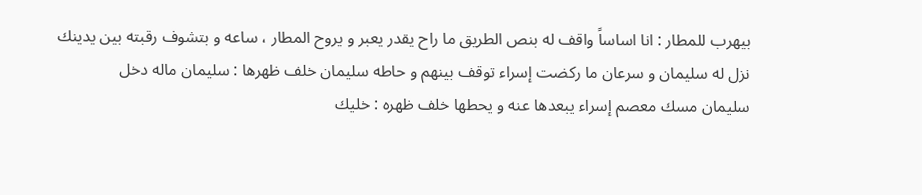بيهرب للمطار : انا اساساً واقف له بنص الطريق ما راح يقدر يعبر و يروح المطار ، ساعه و بتشوف رقبته بين يدينك
نزل له سليمان و سرعان ما ركضت إسراء توقف بينهم و حاطه سليمان خلف ظهرها : سليمان ماله دخل
سليمان مسك معصم إسراء يبعدها عنه و يحطها خلف ظهره : خليك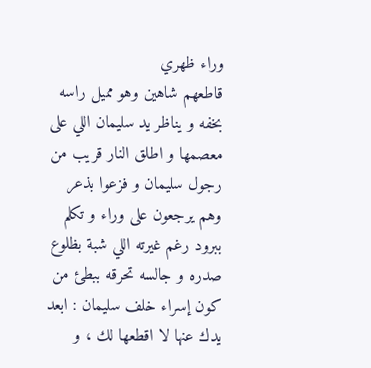وراء ظهري
قاطعهم شاهين وهو مميل راسه بخفه و يناظر يد سليمان اللي على معصمها و اطلق النار قريب من رجول سليمان و فزعوا بذعر وهم يرجعون على وراء و تكلم ببرود رغم غيرته اللي شبة بظلوع صدره و جالسه تحرقه ببطئ من كون إسراء خلف سليمان : ابعد يدك عنها لا اقطعها لك ، و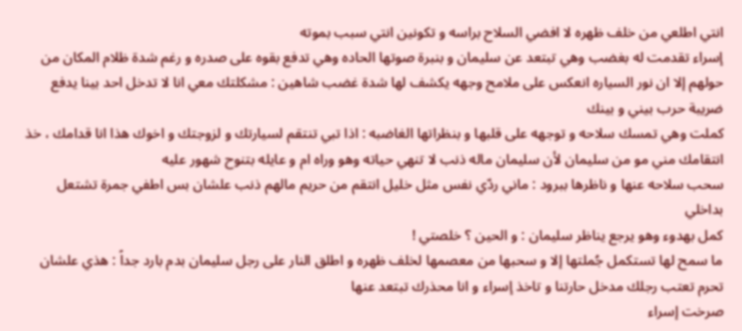انتي اطلعي من خلف ظهره لا افضي السلاح براسه و تكونين انتي سبب بموته
إسراء تقدمت له بغضب وهي تبتعد عن سليمان و بنبرة صوتها الحاده وهي تدفع بقوه على صدره و رغم شدة ظلام المكان من حولهم إلا ان نور السياره انعكس على ملامح وجهه يكشف لها شدة غضب شاهين : مشكلتك معي انا لا تدخل احد بينا يدفع ضريبة حرب بيني و بينك
كملت وهي تمسك سلاحه و توجهه على قلبها و بنظراتها الغاضبه : اذا تبي تنتقم لسيارتك و لزوجتك و اخوك هذا انا قدامك ، خذ انتقامك مني مو من سليمان لأن سليمان ماله ذنب لا تنهي حياته وهو وراه ام و عايله بتنوح شهور عليه
سحب سلاحه عنها و ناظرها ببرود : ماني ردّي نفس مثل خليل انتقم من حريم مالهم ذنب علشان بس اطفي جمرة تشتعل بداخلي
كمل بهدوء وهو يرجع يناظر سليمان : و الحين ؟ خلصتي !
ما سمح لها تستكمل جُملتها إلا و سحبها من معصمها لخلف ظهره و اطلق النار على رجل سليمان بدم بارد جداً : هذي علشان تحرم تعتب رجلك مدخل حارتنا و تاخذ إسراء و انا محذرك تبتعد عنها
صرخت إسراء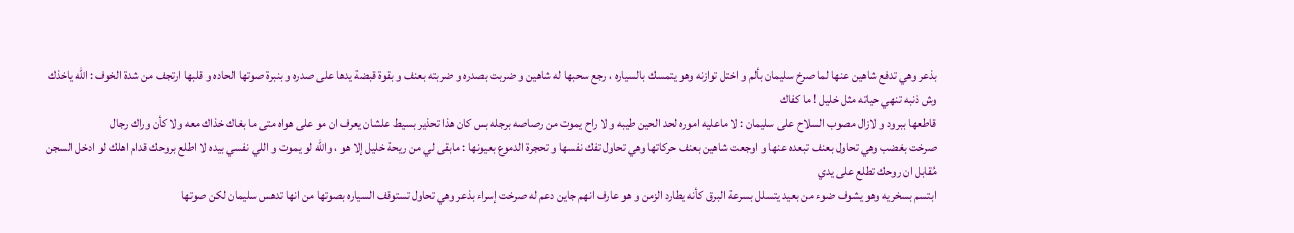بذعر وهي تدفع شاهين عنها لما صرخ سليمان بألم و اختل توازنه وهو يتمسك بالسياره ، رجع سحبها له شاهين و ضربت بصدره و ضربته بعنف و بقوة قبضة يدها على صدره و بنبرة صوتها الحاده و قلبها ارتجف من شدة الخوف : الله ياخذك وش ذنبه تنهي حياته مثل خليل ! ما كفاك
قاطعها ببرود و لازال مصوب السلاح على سليمان : لا ماعليه اموره لحد الحين طيبه و لا راح يموت من رصاصه برجله بس كان هذا تحذير بسيط علشان يعرف ان مو على هواه متى ما بغاك خذاك معه ولا كأن وراك رجال
صرخت بغضب وهي تحاول بعنف تبعده عنها و اوجعت شاهين بعنف حركاتها وهي تحاول تفك نفسها و تحجرة الدموع بعيونها : مابقى لي من ريحة خليل إلا هو ، والله لو يموت و اللي نفسي بيده لا اطلع بروحك قدام اهلك لو ادخل السجن مُقابل ان روحك تطلع على يدي
ابتسم بسخريه وهو يشوف ضوء من بعيد يتسلل بسرعة البرق كأنه يطارد الزمن و هو عارف انهم جاين دعم له صرخت إسراء بذعر وهي تحاول تستوقف السياره بصوتها من انها تدهس سليمان لكن صوتها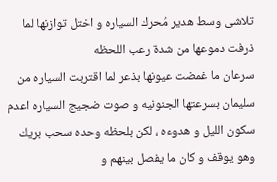تلاشى وسط هدير مُحرك السياره و اختل توازنها لما ذرفت دموعها من شدة رعب اللحظه
سرعان ما غمضت عيونها بذعر لما اقتربت السياره من سليمان بسرعتها الجنونيه و صوت ضجيج السياره اعدم سكون الليل و هدوءه ، لكن بلحظه وحده سحب بريك وهو يوقف و كان ما يفصل بينهم و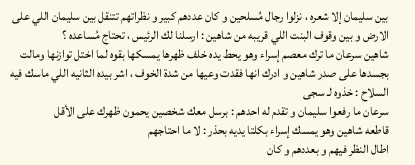بين سليمان إلا شعره ، نزلوا رجال مُسلحين و كان عددهم كبير و نظراتهم تتنقل بين سليمان اللي على الارض و بين وقوف البنت اللي قريبه من شاهين : ارسلنا لك الرئيس ، تحتاج مُساعده ؟
شاهين سرعان ما ترك معصم إسراء وهو يحط يده خلف ظهرها يمسكها بقوه لما اختل توازنها ومالت بجسدها على صدر شاهين و ادرك انها فقدت وعيها من شدة الخوف ، اشر بيده الثانيه اللي ماسك فيه السلاح : خذوه لـ سجى
سرعان ما رفعوا سليمان و تقدم له احدهم : برسل معك شخصين يحمون ظهرك على الأقل
قاطعه شاهين وهو يمسك إسراء بكلتا يديه بحذر : لا ما احتاجهم
اطال النظر فيهم و بعددهم و كان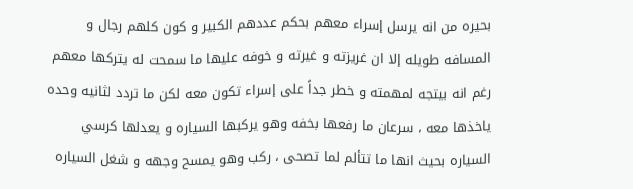بحيره من انه يرسل إسراء معهم بحكم عددهم الكبير و كون كلهم رجال و المسافه طويله إلا ان غريزته و غيرته و خوفه عليها ما سمحت له يتركها معهم رغم انه بيتجه لمهمته و خطر جداً على إسراء تكون معه لكن ما تردد لثانيه وحده ياخذها معه ، سرعان ما رفعها بخفه وهو يركبها السياره و يعدلها كرسي السياره بحيث انها ما تتألم لما تصحى ، ركب وهو يمسح وجهه و شغل السياره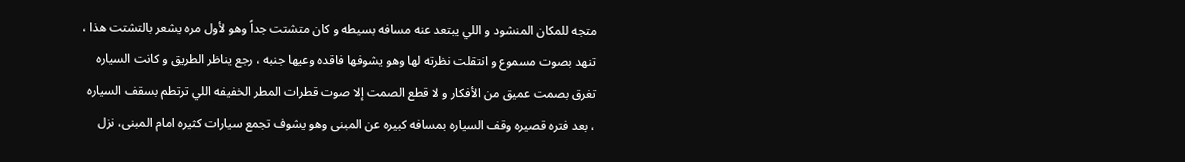متجه للمكان المنشود و اللي يبتعد عنه مسافه بسيطه و كان متشتت جداً وهو لأول مره يشعر بالتشتت هذا ، تنهد بصوت مسموع و انتقلت نظرته لها وهو يشوفها فاقده وعيها جنبه ، رجع يناظر الطريق و كانت السياره تغرق بصمت عميق من الأفكار و لا قطع الصمت إلا صوت قطرات المطر الخفيفه اللي ترتطم بسقف السياره ، بعد فتره قصيره وقف السياره بمسافه كبيره عن المبنى وهو يشوف تجمع سيارات كثيره امام المبنى، نزل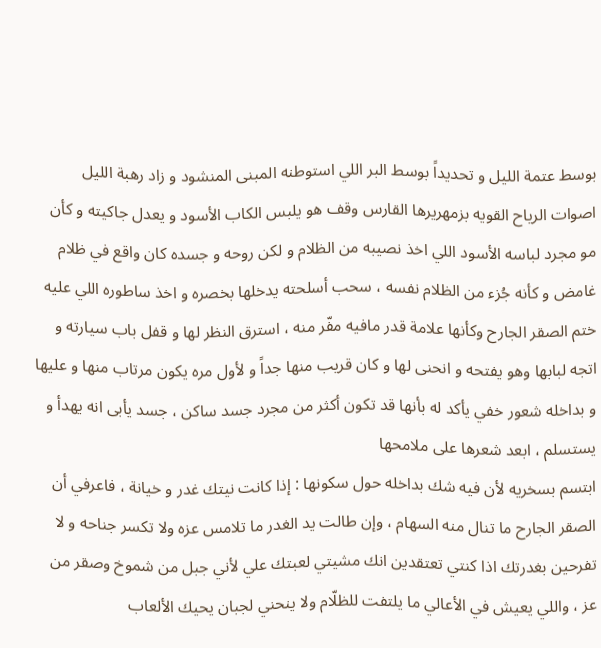بوسط عتمة الليل و تحديداً بوسط البر اللي استوطنه المبنى المنشود و زاد رهبة الليل اصوات الرياح القويه بزمهريرها القارس وقف هو يلبس الكاب الأسود و يعدل جاكيته و كأن مو مجرد لباسه الأسود اللي اخذ نصيبه من الظلام و لكن روحه و جسده كان واقع في ظلام غامض و كأنه جُزء من الظلام نفسه ، سحب أسلحته يدخلها بخصره و اخذ ساطوره اللي عليه ختم الصقر الجارح وكأنها علامة قدر مافيه مفّر منه ، استرق النظر لها و قفل باب سيارته و اتجه لبابها وهو يفتحه و انحنى لها و كان قريب منها جداً و لأول مره يكون مرتاب منها و عليها و بداخله شعور خفي يأكد له بأنها قد تكون أكثر من مجرد جسد ساكن ، جسد يأبى انه يهدأ و يستسلم ، ابعد شعرها على ملامحها
ابتسم بسخريه لأن فيه شك بداخله حول سكونها : إذا كانت نيتك غدر و خيانة ، فاعرفي أن الصقر الجارح ما تنال منه السهام ، وإن طالت يد الغدر ما تلامس عزه ولا تكسر جناحه و لا تفرحين بغدرتك اذا كنتي تعتقدين انك مشيتي لعبتك علي لأني جبل من شموخ وصقر من عز ، واللي يعيش في الأعالي ما يلتفت للظلّام ولا ينحني لجبان يحيك الألعاب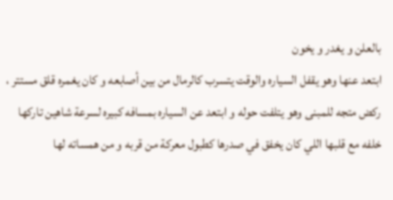بالعلن و يغدر و يخون
ابتعد عنها وهو يقفل السياره والوقت يتسرب كالرمال من بين أصابعه و كان يغمره قلق مستتر ، ركض متجه للمبنى وهو يتلفت حوله و ابتعد عن السياره بمسافه كبيره لسرعة شاهين تاركها خلفه مع قلبها اللي كان يخفق في صدرها كطبول معركة من قربه و من همساته لها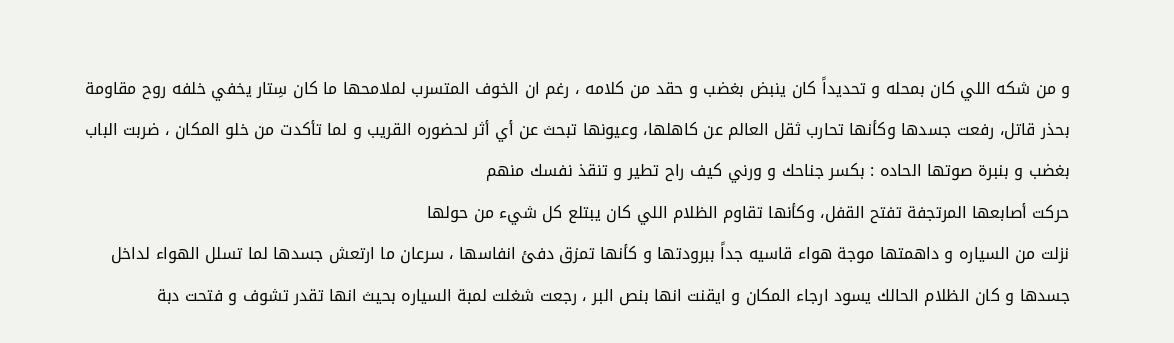و من شكه اللي كان بمحله و تحديداً كان ينبض بغضب و حقد من كلامه ، رغم ان الخوف المتسرب لملامحها ما كان سِتار يخفي خلفه روح مقاومة بحذر قاتل، رفعت جسدها وكأنها تحارب ثقل العالم عن كاهلها، وعيونها تبحث عن أي أثر لحضوره القريب و لما تأكدت من خلو المكان ، ضربت الباب بغضب و بنبرة صوتها الحاده : بكسر جناحك و ورني كيف راح تطير و تنقذ نفسك منهم
حركت أصابعها المرتجفة تفتح القفل، وكأنها تقاوم الظلام اللي كان يبتلع كل شيء من حولها
نزلت من السياره و داهمتها موجة هواء قاسيه جداً ببرودتها و كأنها تمزق دفئ انفاسها ، سرعان ما ارتعش جسدها لما تسلل الهواء لداخل جسدها و كان الظلام الحالك يسود ارجاء المكان و ايقنت انها بنص البر ، رجعت شغلت لمبة السياره بحيث انها تقدر تشوف و فتحت دبة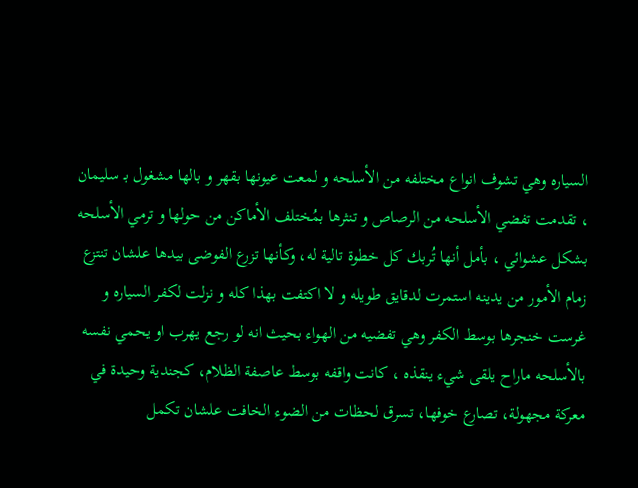السياره وهي تشوف انواع مختلفه من الأسلحه و لمعت عيونها بقهر و بالها مشغول بـ سليمان ، تقدمت تفضي الأسلحه من الرصاص و تنثرها بمُختلف الأماكن من حولها و ترمي الأسلحه بشكل عشوائي ، بأمل أنها تُربك كل خطوة تالية له، وكأنها تزرع الفوضى بيدها علشان تنتزع زمام الأمور من يدينه استمرت لدقايق طويله و لا اكتفت بهذا كله و نزلت لكفر السياره و غرست خنجرها بوسط الكفر وهي تفضيه من الهواء بحيث انه لو رجع يهرب او يحمي نفسه بالأسلحه ماراح يلقى شيء ينقذه ، كانت واقفه بوسط عاصفة الظلام، كجندية وحيدة في معركة مجهولة، تصارع خوفها، تسرق لحظات من الضوء الخافت علشان تكمل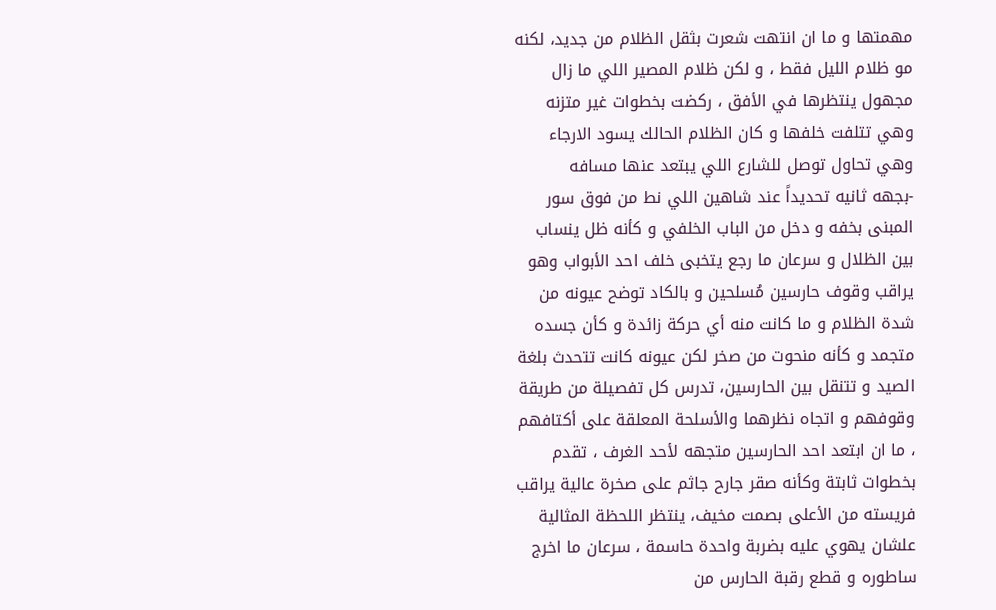مهمتها و ما ان انتهت شعرت بثقل الظلام من جديد، لكنه مو ظلام الليل فقط ، و لكن ظلام المصير اللي ما زال مجهول ينتظرها في الأفق ، ركضت بخطوات غير متزنه وهي تتلفت خلفها و كان الظلام الحالك يسود الارجاء وهي تحاول توصل للشارع اللي يبتعد عنها مسافه
-بجهه ثانيه تحديداً عند شاهين اللي نط من فوق سور المبنى بخفه و دخل من الباب الخلفي و كأنه ظل ينساب بين الظلال و سرعان ما رجع يتخبى خلف احد الأبواب وهو يراقب وقوف حارسين مُسلحين و بالكاد توضح عيونه من شدة الظلام و ما كانت منه أي حركة زائدة و كأن جسده متجمد و كأنه منحوت من صخر لكن عيونه كانت تتحدث بلغة الصيد و تتنقل بين الحارسين، تدرس كل تفصيلة من طريقة وقوفهم و اتجاه نظرهما والأسلحة المعلقة على أكتافهم ، ما ان ابتعد احد الحارسين متجهه لأحد الغرف ، تقدم بخطوات ثابتة وكأنه صقر جارح جاثم على صخرة عالية يراقب فريسته من الأعلى بصمت مخيف، ينتظر اللحظة المثالية علشان يهوي عليه بضربة واحدة حاسمة ، سرعان ما اخرج ساطوره و قطع رقبة الحارس من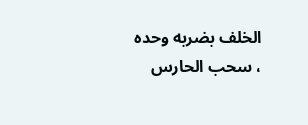الخلف بضربه وحده ، سحب الحارس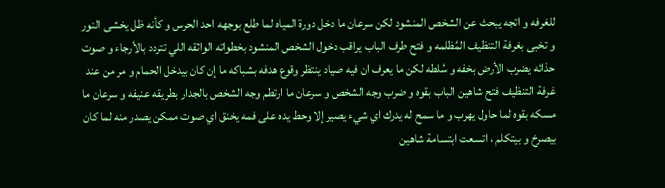للغرفه و اتجه يبحث عن الشخص المنشود لكن سرعان ما دخل دورة المياه لما طلع بوجهه احد الحرس و كأنه ظل يخشى النور و تخبى بغرفة التنظيف المُظلمه و فتح طرف الباب يراقب دخول الشخص المنشود بخطواته الواثقه اللي تتردد بالأرجاء و صوت حذائه يضرب الأرض بخفه و سُلطه لكن ما يعرف ان فيه صياد ينتظر وقوع هدفه بشباكه ما إن كان بيدخل الحمام و مر من عند غرفة التنظيف فتح شاهين الباب بقوه و ضرب وجه الشخص و سرعان ما ارتطم وجه الشخص بالجدار بطريقه عنيفه و سرعان ما مسكه بقوه لما حاول يهرب و ما سمح له يدرك اي شيء يصير إلا وحط يده على فمه يخنق اي صوت ممكن يصدر منه لما كان بيصرخ و بيتكلم ، اتسعت ابتسامة شاهين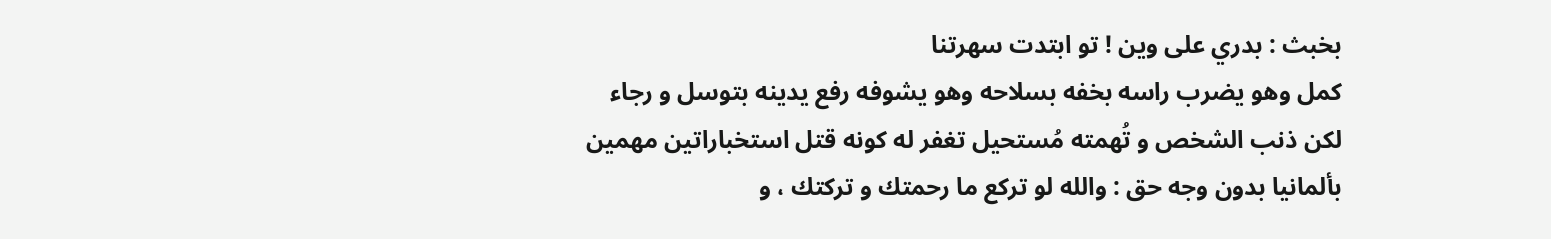بخبث : بدري على وين ! تو ابتدت سهرتنا
كمل وهو يضرب راسه بخفه بسلاحه وهو يشوفه رفع يدينه بتوسل و رجاء لكن ذنب الشخص و تُهمته مُستحيل تغفر له كونه قتل استخباراتين مهمين بألمانيا بدون وجه حق : والله لو تركع ما رحمتك و تركتك ، و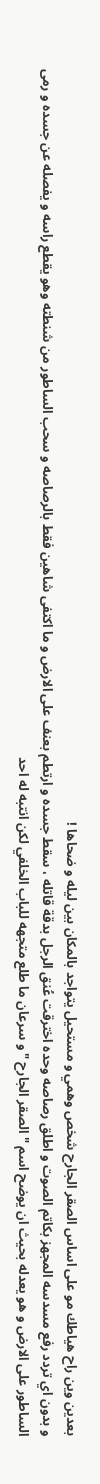بعدين وين راح هياطك مو على اساس الصقر الجارح شخص وهمي و مستحيل يتواجد بالمكان بين ليله و ضحاها !
و بدون اي تردد رفع مسدسه المجهز بكاتم الصوت و اطلق رصاصه وحده اخترقت عُنق الرجل بدقة قاتله ، سقط جسده و ارتطم بعنف على الارض و ما اكتفى شاهين فقط بالرصاصه و سحب الساطور من شنطته وهو يقطع راسه و يفصله عن جسده و رمى الساطور على الارض و هو يعدله بحيث ان يوضح اسم " الصقر الجارح "و سرعان ما طلع متجهه للباب الخلفي لكن انتبه له احد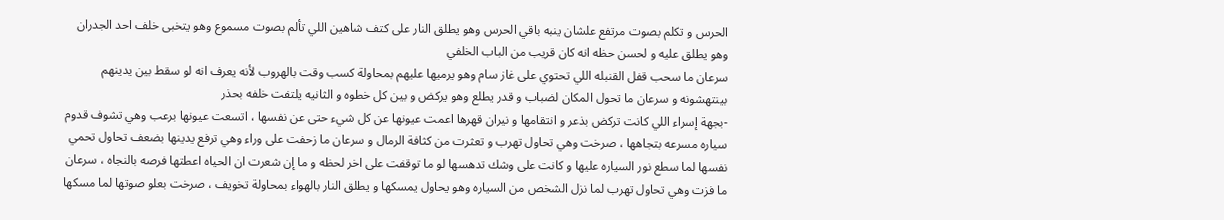الحرس و تكلم بصوت مرتفع علشان ينبه باقي الحرس وهو يطلق النار على كتف شاهين اللي تألم بصوت مسموع وهو يتخبى خلف احد الجدران وهو يطلق عليه و لحسن حظه انه كان قريب من الباب الخلفي
سرعان ما سحب قفل القنبله اللي تحتوي على غاز سام وهو يرميها عليهم بمحاولة كسب وقت بالهروب لأنه يعرف انه لو سقط بين يدينهم بينتهشونه و سرعان ما تحول المكان لضباب و قدر يطلع وهو يركض و بين كل خطوه و الثانيه يلتفت خلفه بحذر
-بجهة إسراء اللي كانت تركض بذعر و انتقامها و نيران قهرها اعمت عيونها عن كل شيء حتى عن نفسها ، اتسعت عيونها برعب وهي تشوف قدوم سياره مسرعه بتجاهها ، صرخت وهي تحاول تهرب و تعثرت من كثافة الرمال و سرعان ما زحفت على وراء وهي ترفع يدينها بضعف تحاول تحمي نفسها لما سطع نور السياره عليها و كانت على وشك تدهسها لو ما توقفت على اخر لحظه و ما إن شعرت ان الحياه اعطتها فرصه بالنجاه ، سرعان ما فزت وهي تحاول تهرب لما نزل الشخص من السياره وهو يحاول يمسكها و يطلق النار بالهواء بمحاولة تخويف ، صرخت بعلو صوتها لما مسكها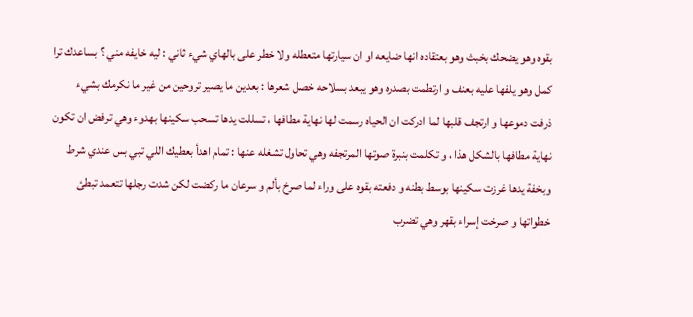بقوه وهو يضحك بخبث وهو بعتقاده انها ضايعه او ان سيارتها متعطله ولا خطر على بالهاي شيء ثاني : ليه خايفه مني ؟ بساعدك ترا
كمل وهو يلفها عليه بعنف و ارتطمت بصدره وهو يبعد بسلاحه خصل شعرها : بعدين ما يصير تروحين من غير ما نكرمك بشيء
ذرفت دموعها و ارتجف قلبها لما ادركت ان الحياه رسمت لها نهاية مطافها ، تسللت يدها تسحب سكينها بهدوء وهي ترفض ان تكون نهاية مطافها بالشكل هذا ، و تكلمت بنبرة صوتها المرتجفه وهي تحاول تشغله عنها : تمام اهدأ بعطيك اللي تبي بس عندي شرط
وبخفة يدها غرزت سكينها بوسط بطنه و دفعته بقوه على وراء لما صرخ بألم و سرعان ما ركضت لكن شدت رجلها تتعمد تبطئ خطواتها و صرخت إسراء بقهر وهي تضرب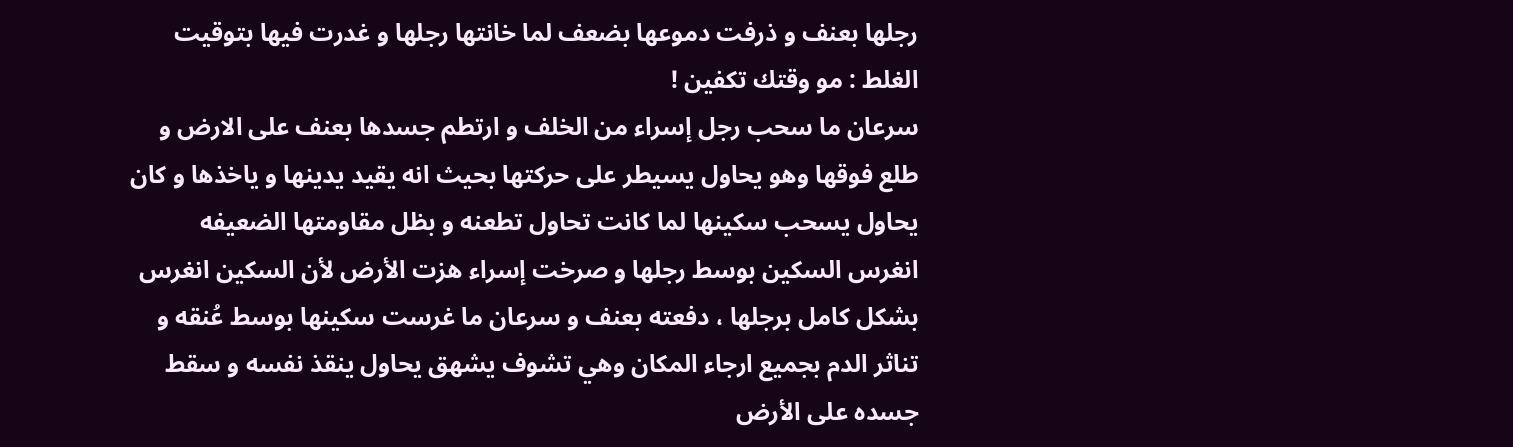رجلها بعنف و ذرفت دموعها بضعف لما خانتها رجلها و غدرت فيها بتوقيت الغلط : مو وقتك تكفين !
سرعان ما سحب رجل إسراء من الخلف و ارتطم جسدها بعنف على الارض و طلع فوقها وهو يحاول يسيطر على حركتها بحيث انه يقيد يدينها و ياخذها و كان يحاول يسحب سكينها لما كانت تحاول تطعنه و بظل مقاومتها الضعيفه انغرس السكين بوسط رجلها و صرخت إسراء هزت الأرض لأن السكين انغرس بشكل كامل برجلها ، دفعته بعنف و سرعان ما غرست سكينها بوسط عُنقه و تناثر الدم بجميع ارجاء المكان وهي تشوف يشهق يحاول ينقذ نفسه و سقط جسده على الأرض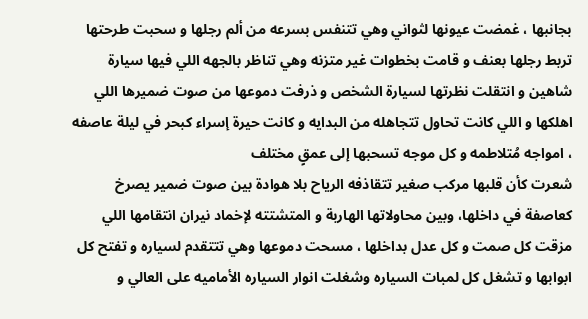بجانبها ، غمضت عيونها لثواني وهي تتنفس بسرعه من ألم رجلها و سحبت طرحتها تربط رجلها بعنف و قامت بخطوات غير متزنه وهي تناظر بالجهه اللي فيها سيارة شاهين و انتقلت نظرتها لسيارة الشخص و ذرفت دموعها من صوت ضميرها اللي اهلكها و اللي كانت تحاول تتجاهله من البدايه و كانت حيرة إسراء كبحر في ليلة عاصفه ، امواجه مُتلاطمه و كل موجه تسحبها إلى عمقٍ مختلف
شعرت كأن قلبها مركب صغير تتقاذفه الرياح بلا هوادة بين صوت ضمير يصرخ كعاصفة في داخلها، وبين محاولاتها الهاربة و المتشتته لإخماد نيران انتقامها اللي مزقت كل صمت و كل عدل بداخلها ، مسحت دموعها وهي تتتقدم لسياره و تفتح كل ابوابها و تشغل كل لمبات السياره وشغلت انوار السياره الأماميه على العالي و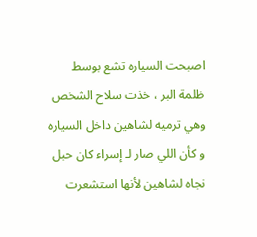اصبحت السياره تشع بوسط ظلمة البر ، خذت سلاح الشخص وهي ترميه لشاهين داخل السياره و كأن اللي صار لـ إسراء كان حبل نجاه لشاهين لأنها استشعرت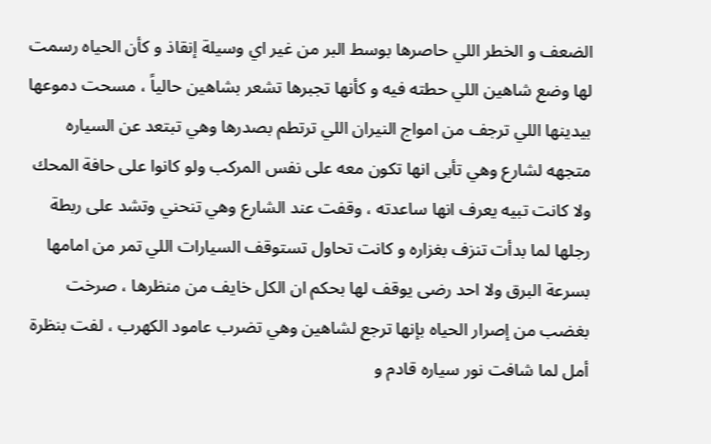الضعف و الخطر اللي حاصرها بوسط البر من غير اي وسيلة إنقاذ و كأن الحياه رسمت لها وضع شاهين اللي حطته فيه و كأنها تجبرها تشعر بشاهين حالياً ، مسحت دموعها بيدينها اللي ترجف من امواج النيران اللي ترتطم بصدرها وهي تبتعد عن السياره متجهه لشارع وهي تأبى انها تكون معه على نفس المركب ولو كانوا على حافة المحك ولا كانت تبيه يعرف انها ساعدته ، وقفت عند الشارع وهي تنحني وتشد على ربطة رجلها لما بدأت تنزف بغزاره و كانت تحاول تستوقف السيارات اللي تمر من امامها بسرعة البرق ولا احد رضى يوقف لها بحكم ان الكل خايف من منظرها ، صرخت بغضب من إصرار الحياه بإنها ترجع لشاهين وهي تضرب عامود الكهرب ، لفت بنظرة أمل لما شافت نور سياره قادم و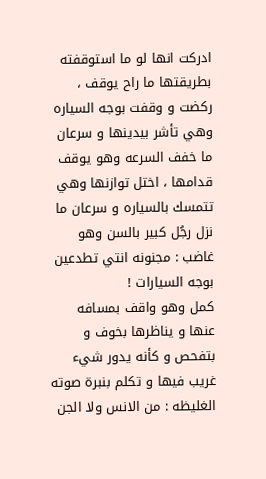ادركت انها لو ما استوقفته بطريقتها ما راح يوقف ، ركضت و وقفت بوجه السياره وهي تأشر بيدينها و سرعان ما خفف السرعه وهو يوقف قدامها ، اختل توازنها وهي تتمسك بالسياره و سرعان ما نزل رجُل كبير بالسن وهو غاضب : مجنونه انتي تطدعين بوجه السيارات !
كمل وهو واقف بمسافه عنها و يناظرها بخوف و بتفحص و كأنه يدور شيء غريب فيها و تكلم بنبرة صوته الغليظه : من الانس ولا الجن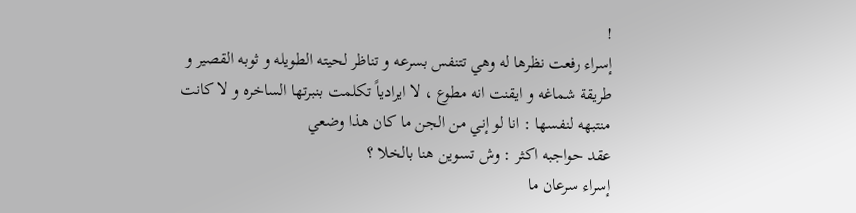!
إسراء رفعت نظرها له وهي تتنفس بسرعه و تناظر لحيته الطويله و ثوبه القصير و طريقة شماغه و ايقنت انه مطوع ، لا ايرادياً تكلمت بنبرتها الساخره و لا كانت منتبهه لنفسها : انا لو إني من الجن ما كان هذا وضعي
عقد حواجبه اكثر : وش تسوين هنا بالخلا ؟
إسراء سرعان ما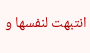انتبهت لنفسها و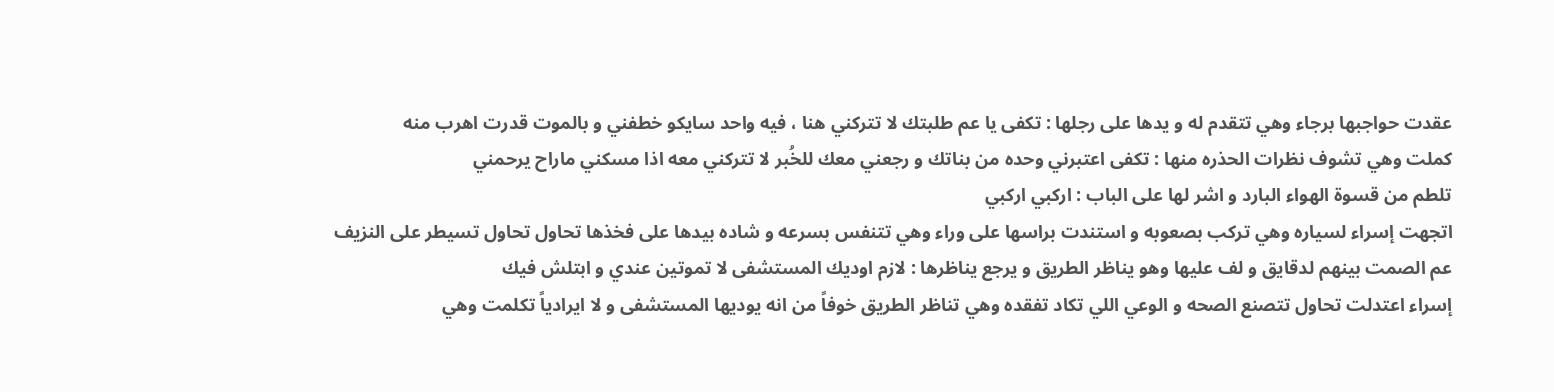عقدت حواجبها برجاء وهي تتقدم له و يدها على رجلها : تكفى يا عم طلبتك لا تتركني هنا ، فيه واحد سايكو خطفني و بالموت قدرت اهرب منه
كملت وهي تشوف نظرات الحذره منها : تكفى اعتبرني وحده من بناتك و رجعني معك للخُبر لا تتركني معه اذا مسكني ماراح يرحمني
تلطم من قسوة الهواء البارد و اشر لها على الباب : اركبي اركبي
اتجهت إسراء لسياره وهي تركب بصعوبه و استندت براسها على وراء وهي تتنفس بسرعه و شاده بيدها على فخذها تحاول تحاول تسيطر على النزيف
عم الصمت بينهم لدقايق و لف عليها وهو يناظر الطريق و يرجع يناظرها : لازم اوديك المستشفى لا تموتين عندي و ابتلش فيك
إسراء اعتدلت تحاول تتصنع الصحه و الوعي اللي تكاد تفقده وهي تناظر الطريق خوفاً من انه يوديها المستشفى و لا ايرادياً تكلمت وهي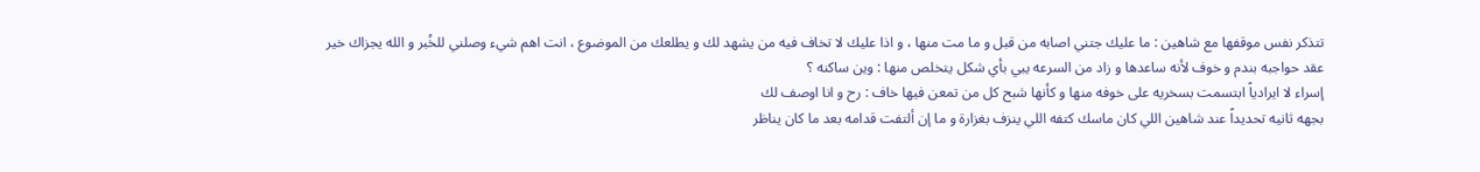تتذكر نفس موقفها مع شاهين : ما عليك جتني اصابه من قبل و ما مت منها ، و اذا عليك لا تخاف فيه من يشهد لك و يطلعك من الموضوع ، انت اهم شيء وصلني للخُبر و الله يجزاك خير
عقد حواجبه بندم و خوف لأنه ساعدها و زاد من السرعه يبي بأي شكل يتخلص منها : وين ساكنه ؟
إسراء لا ايرادياً ابتسمت بسخريه على خوفه منها و كأنها شبح كل من تمعن فيها خاف : رح و انا اوصف لك
بجهه ثانيه تحديداً عند شاهين اللي كان ماسك كتفه اللي ينزف بغزارة و ما إن ألتفت قدامه بعد ما كان يناظر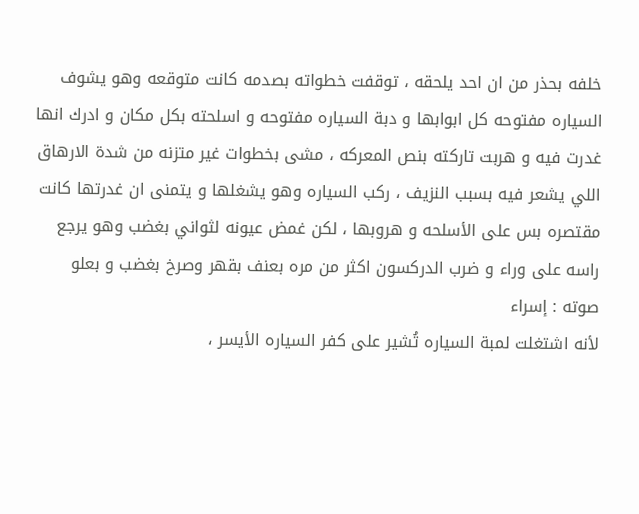خلفه بحذر من ان احد يلحقه ، توقفت خطواته بصدمه كانت متوقعه وهو يشوف السياره مفتوحه كل ابوابها و دبة السياره مفتوحه و اسلحته بكل مكان و ادرك انها غدرت فيه و هربت تاركته بنص المعركه ، مشى بخطوات غير متزنه من شدة الارهاق اللي يشعر فيه بسبب النزيف ، ركب السياره وهو يشغلها و يتمنى ان غدرتها كانت مقتصره بس على الأسلحه و هروبها ، لكن غمض عيونه لثواني بغضب وهو يرجع راسه على وراء و ضرب الدركسون اكثر من مره بعنف بقهر وصرخ بغضب و بعلو صوته : إسراء
لأنه اشتغلت لمبة السياره تُشير على كفر السياره الأيسر ،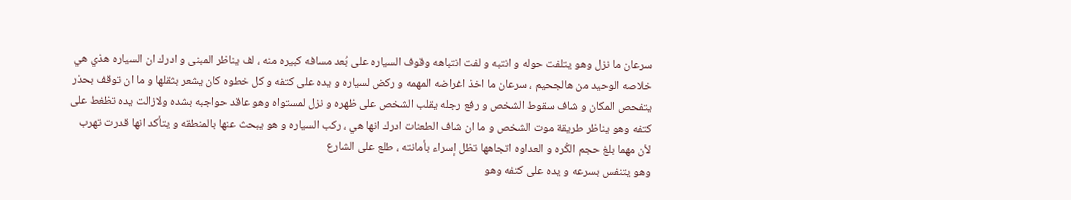سرعان ما نزل وهو يتلفت حوله و انتبه و لفت انتباهه وقوف السياره على بُعد مسافه كبيره منه ، لف يناظر المبنى و ادرك ان السياره هذي هي خلاصه الوحيد من هالجحيم ، سرعان ما اخذ اغراضه المهمه و ركض لسياره و يده على كتفه و كل خطوه كان يشعر بثقلها و ما ان توقف بحذر يتفحص المكان و شاف سقوط الشخص و رفع رجله يقلب الشخص على ظهره و نزل لمستواه وهو عاقد حواجبه بشده ولازالت يده تظغط على كتفه وهو يناظر طريقة موت الشخص و ما ان شاف الطعنات ادرك انها هي ، ركب السياره و هو يبحث عنها بالمنطقه و يتأكد انها قدرت تهرب لأن مهما بلغ حجم الكُره و العداوه اتجاهها تظل إسراء بأمانته ، طلع على الشارع
وهو يتنفس بسرعه و يده على كتفه وهو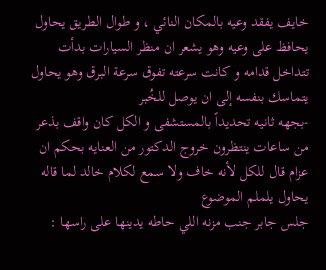خايف يفقد وعيه بالمكان النائي ، و طوال الطريق يحاول يحافظ على وعيه وهو يشعر ان منظر السيارات بدأت تتداخل قدامه و كانت سرعته تفوق سرعة البرق وهو يحاول يتماسك بنفسه إلى ان يوصل للخُبر
-بجهه ثانيه تحديداً بالمستشفى و الكل كان واقف بذعر من ساعات ينتظرون خروج الدكتور من العنايه بحكم ان عزام قال للكل لأنه خاف ولا سمع لكلام خالد لما قاله يحاول يلملم الموضوع
جلس جابر جنب مزنه اللي حاطه يدينها على راسها :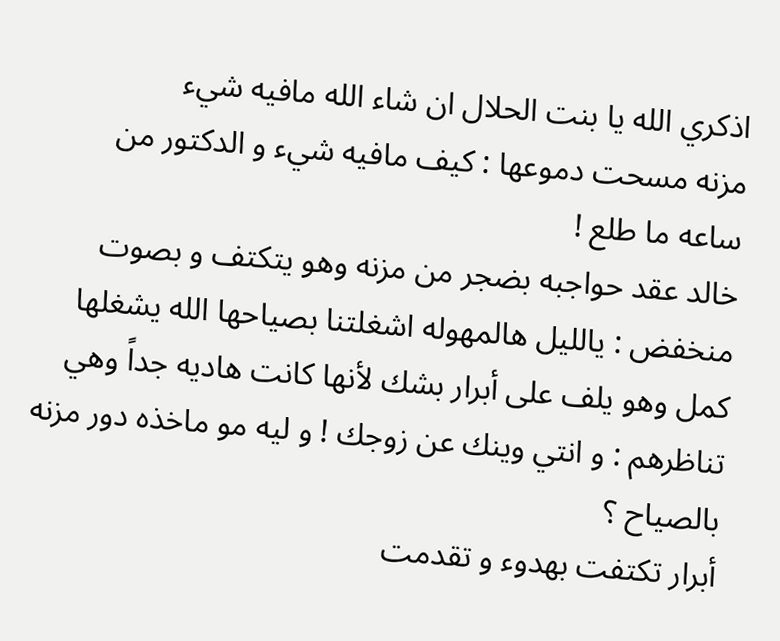اذكري الله يا بنت الحلال ان شاء الله مافيه شيء
مزنه مسحت دموعها : كيف مافيه شيء و الدكتور من ساعه ما طلع !
خالد عقد حواجبه بضجر من مزنه وهو يتكتف و بصوت منخفض : يالليل هالمهوله اشغلتنا بصياحها الله يشغلها
كمل وهو يلف على أبرار بشك لأنها كانت هاديه جداً وهي تناظرهم : و انتي وينك عن زوجك ! و ليه مو ماخذه دور مزنه بالصياح ؟
أبرار تكتفت بهدوء و تقدمت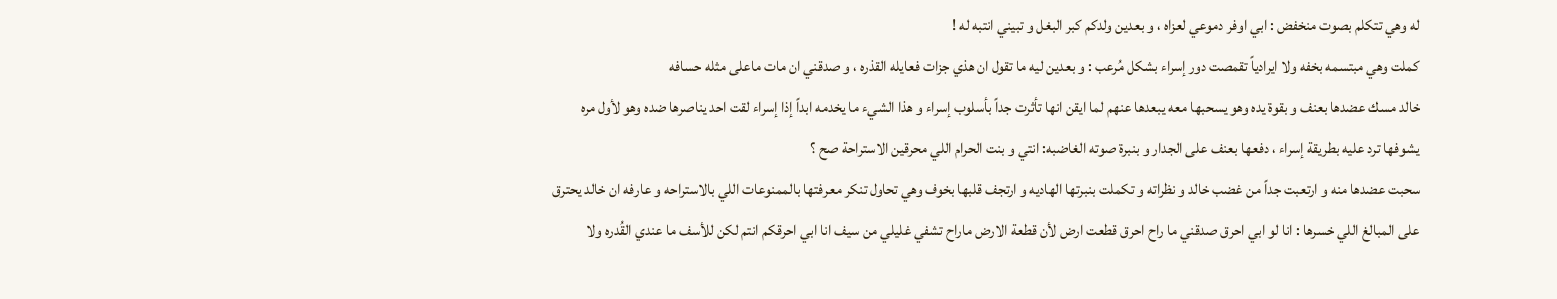له وهي تتكلم بصوت منخفض : ابي اوفر دموعي لعزاه ، و بعدين ولدكم كبر البغل و تبيني انتبه له !
كملت وهي مبتسمه بخفه ولا ايرادياً تقمصت دور إسراء بشكل مُرعب : و بعدين ليه ما تقول ان هذي جزات فعايله القذره ، و صدقني ان مات ماعلى مثله حسافه
خالد مسك عضدها بعنف و بقوة يده وهو يسحبها معه يبعدها عنهم لما ايقن انها تأثرت جداً بأسلوب إسراء و هذا الشيء ما يخدمه ابداً إذا إسراء لقت احد يناصرها ضده وهو لأول مره يشوفها ترد عليه بطريقة إسراء ، دفعها بعنف على الجدار و بنبرة صوته الغاضبه: انتي و بنت الحرام اللي محرقين الاستراحة صح ؟
سحبت عضدها منه و ارتعبت جداً من غضب خالد و نظراته و تكملت بنبرتها الهاديه و ارتجف قلبها بخوف وهي تحاول تنكر معرفتها بالممنوعات اللي بالاستراحه و عارفه ان خالد يحترق على المبالغ اللي خسرها : انا لو ابي احرق صدقني ما راح احرق قطعت ارض لأن قطعة الارض ماراح تشفي غليلي من سيف انا ابي احرقكم انتم لكن للأسف ما عندي القُدره ولا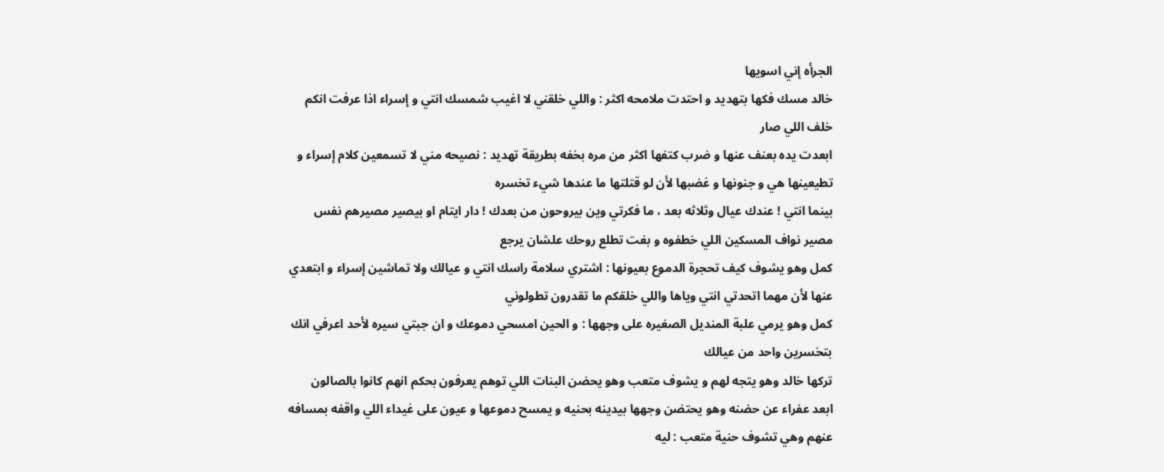الجرأه إني اسويها
خالد مسك فكها بتهديد و احتدت ملامحه اكثر : واللي خلقني لا اغيب شمسك انتي و إسراء اذا عرفت انكم خلف اللي صار
ابعدت يده بعنف عنها و ضرب كتفها اكثر من مره بخفه بطريقة تهديد : نصيحه مني لا تسمعين كلام إسراء و تطيعينها هي و جنونها و غضبها لأن لو قتلتها ما عندها شيء تخسره
بينما انتي ! عندك عيال وثلاثه بعد ، ما فكرتي وين بيروحون من بعدك ! دار ايتام او بيصير مصيرهم نفس مصير نواف المسكين اللي خطفوه و بغت تطلع روحك علشان يرجع
كمل وهو يشوف كيف تحجرة الدموع بعيونها : اشتري سلامة راسك انتي و عيالك ولا تماشين إسراء و ابتعدي عنها لأن مهما اتحدتي انتي وياها واللي خلقكم ما تقدرون تطولوني
كمل وهو يرمي علبة المنديل الصغيره على وجهها : و الحين امسحي دموعك و ان جبتي سيره لأحد اعرفي انك بتخسرين واحد من عيالك
تركها خالد وهو يتجه لهم و يشوف متعب وهو يحضن البنات اللي توهم يعرفون بحكم انهم كانوا بالصالون
ابعد عفراء عن حضنه وهو يحتضن وجهها بيدينه بحنيه و يمسح دموعها و عيون على غيداء اللي واقفه بمسافه عنهم وهي تشوف حنية متعب : ليه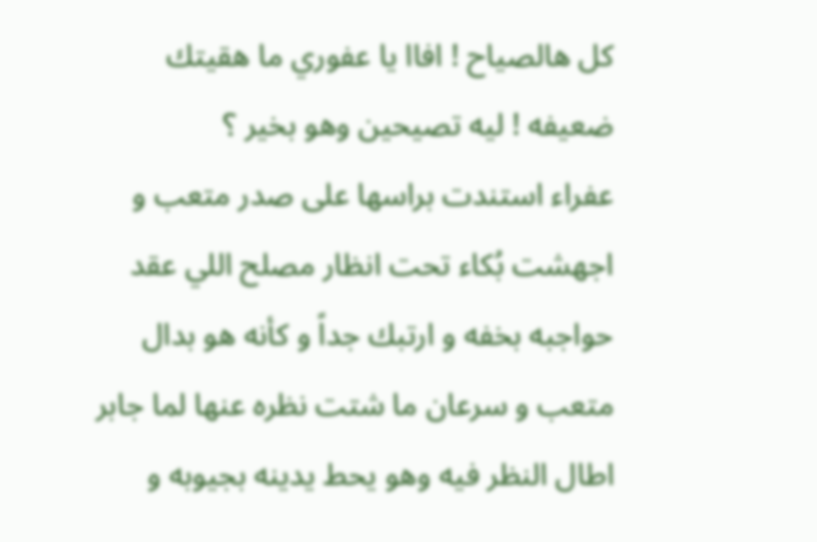كل هالصياح ! افاا يا عفوري ما هقيتك ضعيفه ! ليه تصيحين وهو بخير ؟
عفراء استندت براسها على صدر متعب و اجهشت بُكاء تحت انظار مصلح اللي عقد حواجبه بخفه و ارتبك جداً و كأنه هو بدال متعب و سرعان ما شتت نظره عنها لما جابر اطال النظر فيه وهو يحط يدينه بجيوبه و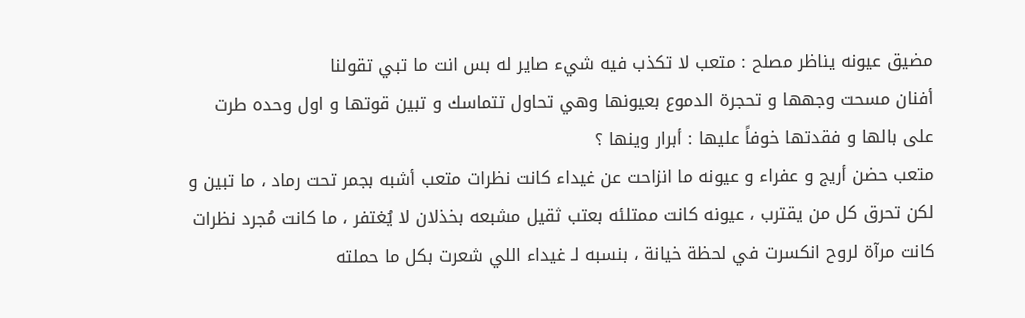مضيق عيونه يناظر مصلح : متعب لا تكذب فيه شيء صاير له بس انت ما تبي تقولنا
أفنان مسحت وجهها و تحجرة الدموع بعيونها وهي تحاول تتماسك و تبين قوتها و اول وحده طرت على بالها و فقدتها خوفاً عليها : أبرار وينها ؟
متعب حضن أريج و عفراء و عيونه ما انزاحت عن غيداء كانت نظرات متعب أشبه بجمر تحت رماد ، ما تبين و لكن تحرق كل من يقترب ، عيونه كانت ممتلئه بعتب ثقيل مشبعه بخذلان لا يُغتفر ، ما كانت مُجرد نظرات كانت مرآة لروح انكسرت في لحظة خيانة ، بنسبه لـ غيداء اللي شعرت بكل ما حملته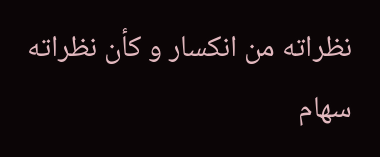نظراته من انكسار و كأن نظراته سهام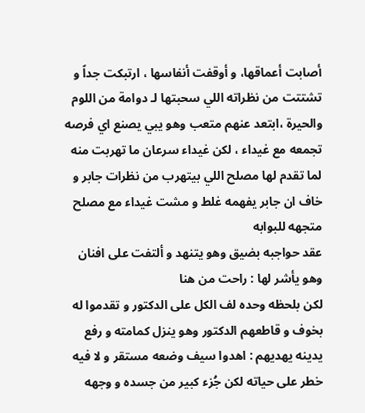أصابت أعماقها، و أوقفت أنفاسها ، ارتبكت جداً و تشتتت من نظراته اللي سحبتها لـ دوامة من اللوم والحيرة ،ابتعد عنهم متعب وهو يبي يصنع اي فرصه تجمعه مع غيداء ، لكن غيداء سرعان ما تهربت منه لما تقدم لها مصلح اللي بيتهرب من نظرات جابر و خاف ان جابر يفهمه غلط و مشت غيداء مع مصلح متجهه للبوابه
عقد حواجبه بضيق وهو يتنهد و ألتفت على افنان وهو يأشر لها : راحت من هنا
لكن بلحظه وحده لف الكل على الدكتور و تقدموا له بخوف و قاطعهم الدكتور وهو ينزل كمامته و رفع يدينه يهديهم : اهدوا سيف وضعه مستقر و لا فيه خطر على حياته لكن جُزء كبير من جسده و وجهه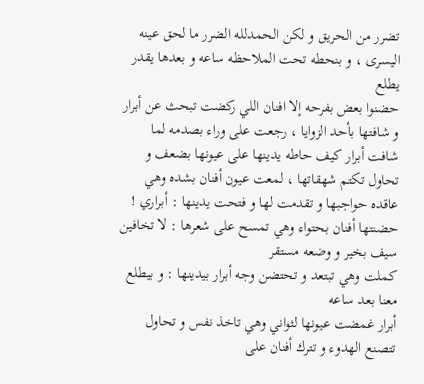تضرر من الحريق و لكن الحمدلله الضرر ما لحق عينه اليسرى ، و بنحطه تحت الملاحظه ساعه و بعدها يقدر يطلع
حضنوا بعض بفرحه إلا افنان اللي ركضت تبحث عن أبرار و شافتها بأحد الزوايا ، رجعت على وراء بصدمه لما شافت أبرار كيف حاطه يدينها على عيونها بضعف و تحاول تكتم شهقاتها ، لمعت عيون أفنان بشده وهي عاقده حواجبها و تقدمت لها و فتحت يدينها : أبراري !
حضنتها أفنان بحتواء وهي تمسح على شعرها : لا تخافين سيف بخير و وضعه مستقر
كملت وهي تبتعد و تحتضن وجه أبرار بيدينها : و بيطلع معنا بعد ساعه
أبرار غمضت عيونها لثواني وهي تاخذ نفس و تحاول تتصنع الهدوء و تترك أفنان على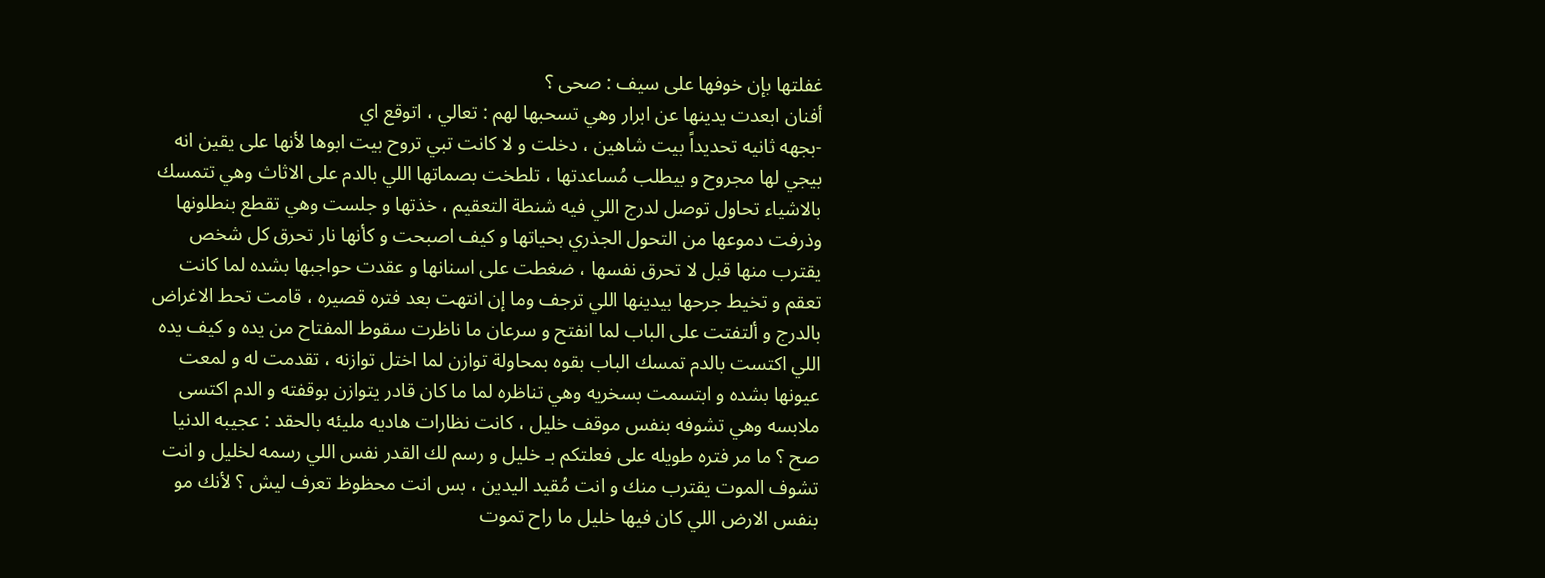غفلتها بإن خوفها على سيف : صحى ؟
أفنان ابعدت يدينها عن ابرار وهي تسحبها لهم : تعالي ، اتوقع اي
-بجهه ثانيه تحديداً بيت شاهين ، دخلت و لا كانت تبي تروح بيت ابوها لأنها على يقين انه بيجي لها مجروح و بيطلب مُساعدتها ، تلطخت بصماتها اللي بالدم على الاثاث وهي تتمسك بالاشياء تحاول توصل لدرج اللي فيه شنطة التعقيم ، خذتها و جلست وهي تقطع بنطلونها وذرفت دموعها من التحول الجذري بحياتها و كيف اصبحت و كأنها نار تحرق كل شخص يقترب منها قبل لا تحرق نفسها ، ضغطت على اسنانها و عقدت حواجبها بشده لما كانت تعقم و تخيط جرحها بيدينها اللي ترجف وما إن انتهت بعد فتره قصيره ، قامت تحط الاغراض بالدرج و ألتفتت على الباب لما انفتح و سرعان ما ناظرت سقوط المفتاح من يده و كيف يده اللي اكتست بالدم تمسك الباب بقوه بمحاولة توازن لما اختل توازنه ، تقدمت له و لمعت عيونها بشده و ابتسمت بسخريه وهي تناظره لما ما كان قادر يتوازن بوقفته و الدم اكتسى ملابسه وهي تشوفه بنفس موقف خليل ، كانت نظارات هاديه مليئه بالحقد : عجيبه الدنيا صح ؟ ما مر فتره طويله على فعلتكم بـ خليل و رسم لك القدر نفس اللي رسمه لخليل و انت تشوف الموت يقترب منك و انت مُقيد اليدين ، بس انت محظوظ تعرف ليش ؟ لأنك مو بنفس الارض اللي كان فيها خليل ما راح تموت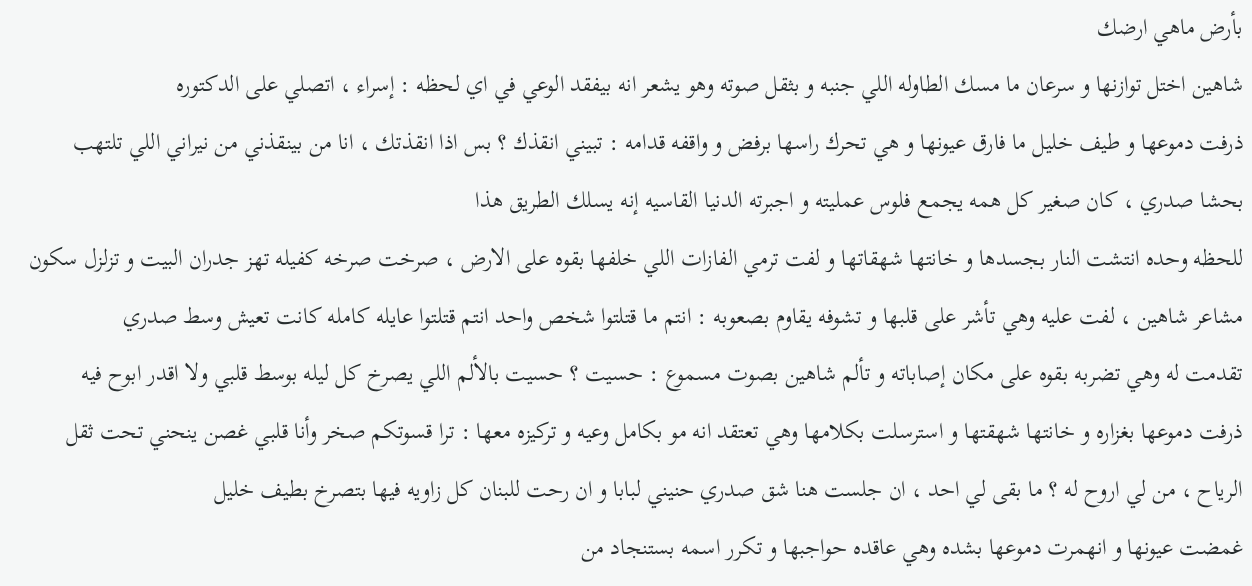بأرض ماهي ارضك
شاهين اختل توازنها و سرعان ما مسك الطاوله اللي جنبه و بثقل صوته وهو يشعر انه بيفقد الوعي في اي لحظه : إسراء ، اتصلي على الدكتوره
ذرفت دموعها و طيف خليل ما فارق عيونها و هي تحرك راسها برفض و واقفه قدامه : تبيني انقذك ؟ بس اذا انقذتك ، انا من بينقذني من نيراني اللي تلتهب بحشا صدري ، كان صغير كل همه يجمع فلوس عمليته و اجبرته الدنيا القاسيه إنه يسلك الطريق هذا
للحظه وحده انتشت النار بجسدها و خانتها شهقاتها و لفت ترمي الفازات اللي خلفها بقوه على الارض ، صرخت صرخه كفيله تهز جدران البيت و تزلزل سكون مشاعر شاهين ، لفت عليه وهي تأشر على قلبها و تشوفه يقاوم بصعوبه : انتم ما قتلتوا شخص واحد انتم قتلتوا عايله كامله كانت تعيش وسط صدري
تقدمت له وهي تضربه بقوه على مكان إصاباته و تألم شاهين بصوت مسموع : حسيت ؟ حسيت بالألم اللي يصرخ كل ليله بوسط قلبي ولا اقدر ابوح فيه
ذرفت دموعها بغزاره و خانتها شهقتها و استرسلت بكلامها وهي تعتقد انه مو بكامل وعيه و تركيزه معها : ترا قسوتكم صخر وأنا قلبي غصن ينحني تحت ثقل الرياح ، من لي اروح له ؟ ما بقى لي احد ، ان جلست هنا شق صدري حنيني لبابا و ان رحت للبنان كل زاويه فيها بتصرخ بطيف خليل
غمضت عيونها و انهمرت دموعها بشده وهي عاقده حواجبها و تكرر اسمه بستنجاد من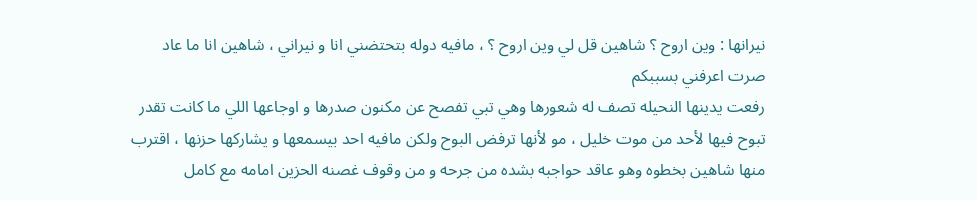نيرانها : وين اروح ؟ شاهين قل لي وين اروح ؟ ، مافيه دوله بتحتضني انا و نيراني ، شاهين انا ما عاد صرت اعرفني بسببكم
رفعت يدينها النحيله تصف له شعورها وهي تبي تفصح عن مكنون صدرها و اوجاعها اللي ما كانت تقدر تبوح فيها لأحد من موت خليل ، مو لأنها ترفض البوح ولكن مافيه احد بيسمعها و يشاركها حزنها ، اقترب منها شاهين بخطوه وهو عاقد حواجبه بشده من جرحه و من وقوف غصنه الحزين امامه مع كامل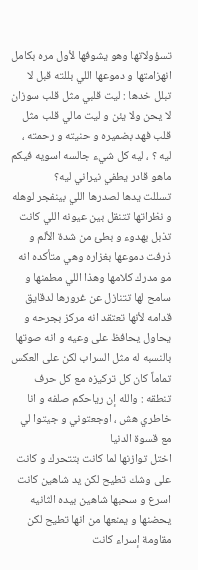تسؤولاتها وهو يشوفها لأول مره بكامل انهزامتها و دموعها اللي بللته قبل لا تبلل خدها : ليت قلبي مثل قلب سوزان لا يحن ولا يئن و ليت مالي قلب مثل قلب فهد بضميره و حنيته و رحمته ، ليه ؟ ، ليه كل شيء جالسه اسويه فيكم ماهو قادر يطفي نيراني ليه؟
تسللت يدها لصدرها اللي بينفجر لوهله و نظراتها تتنقل بين عيونه اللي كانت تذبل بهدوء و بطئ من شدة الألم و ذرفت دموعها بغزاره وهي متأكده انه مو مدرك كلامها وهذا اللي مطمنها و سامح لها تتنازل عن غرورها لدقايق قدامه لأنها تعتقد انه مركز بجرحه و يحاول يحافظ على وعيه و انه صوتها بالنسبه له مثل السراب لكن على العكس تماماً كان كل تركيزه مع كل حرف تنطقه : والله إن رياحكم صلفه و انا خاطري هش ، اوجعتوني و جيتوا لي مع قسوة الدنيا
اختل توازنها لما كانت بتتحرك و كانت على وشك تطيح لكن يد شاهين كانت اسرع و سحبها شاهين بيده الثانيه يحضنها و يمنعها من انها تطيح لكن مقاومة إسراء كانت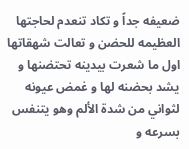ضعيفه جداً و تكاد تنعدم لحاجتها العظيمه للحضن و تعالت شهقاتها اول ما شعرت بيدينه تحتضنها و يشد بحضنه لها و غمض عيونه لثواني من شدة الألم وهو يتنفس بسرعه و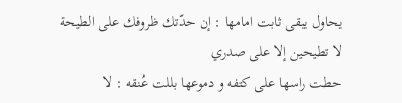يحاول يبقى ثابت امامها : إن حدّتك ظروفك على الطيحة لا تطيحين إلا على صدري
حطت راسها على كتفه و دموعها بللت عُنقه : لا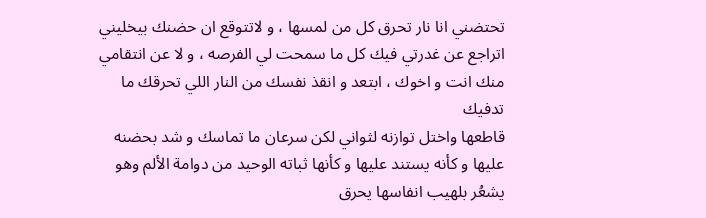تحتضني انا نار تحرق كل من لمسها ، و لاتتوقع ان حضنك بيخليني اتراجع عن غدرتي فيك كل ما سمحت لي الفرصه ، و لا عن انتقامي منك انت و اخوك ، ابتعد و انقذ نفسك من النار اللي تحرقك ما تدفيك
قاطعها واختل توازنه لثواني لكن سرعان ما تماسك و شد بحضنه عليها و كأنه يستند عليها و كأنها ثباته الوحيد من دوامة الألم وهو يشعُر بلهيب انفاسها يحرق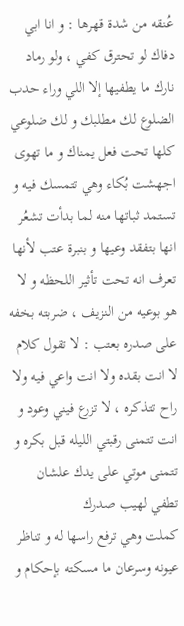عُنقه من شدة قهرها : و انا ابي دفاك لو تحترق كفي ، ولو رماد نارك ما يطفيها إلا اللي وراء حدب الضلوع لك مطلبك و لك ضلوعي كلها تحت فعل يمناك و ما تهوى
اجهشت بُكاء وهي تتمسك فيه و تستمد ثباتها منه لما بدأت تشعُر انها بتفقد وعيها و بنبرة عتب لأنها تعرف انه تحت تأثير اللحظه و لا هو بوعيه من النزيف ، ضربته بخفه على صدره بعتب : لا تقول كلام لا انت بقده ولا انت واعي فيه ولا راح تتذكره ، لا تزرع فيني وعود و انت تتمنى رقبتي الليله قبل بكره و تتمنى موتي على يدك علشان تطفي لهيب صدرك
كملت وهي ترفع راسها له و تناظر عيونه وسرعان ما مسكته بإحكام و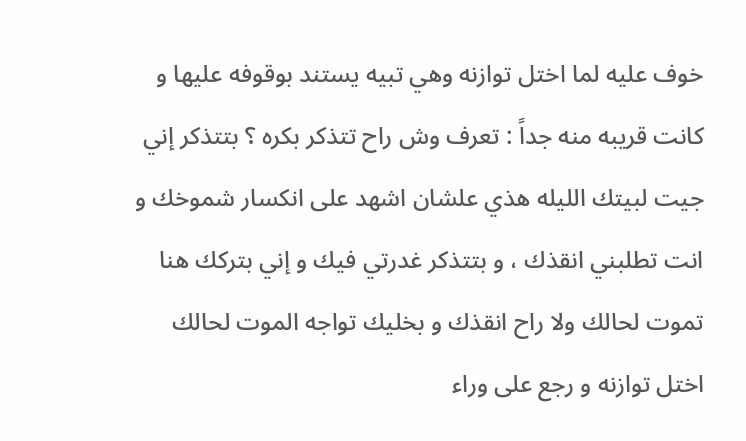خوف عليه لما اختل توازنه وهي تبيه يستند بوقوفه عليها و كانت قريبه منه جداً : تعرف وش راح تتذكر بكره ؟ بتتذكر إني جيت لبيتك الليله هذي علشان اشهد على انكسار شموخك و انت تطلبني انقذك ، و بتتذكر غدرتي فيك و إني بتركك هنا تموت لحالك ولا راح انقذك و بخليك تواجه الموت لحالك
اختل توازنه و رجع على وراء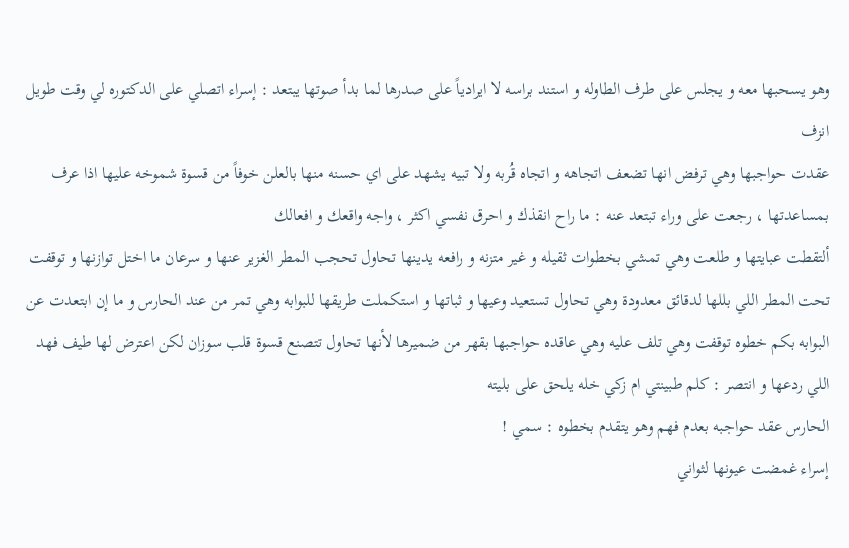وهو يسحبها معه و يجلس على طرف الطاوله و استند براسه لا ايرادياً على صدرها لما بدأ صوتها يبتعد : إسراء اتصلي على الدكتوره لي وقت طويل انزف
عقدت حواجبها وهي ترفض انها تضعف اتجاهه و اتجاه قُربه ولا تبيه يشهد على اي حسنه منها بالعلن خوفاً من قسوة شموخه عليها اذا عرف بمساعدتها ، رجعت على وراء تبتعد عنه : ما راح انقذك و احرق نفسي اكثر ، واجه واقعك و افعالك
ألتقطت عبايتها و طلعت وهي تمشي بخطوات ثقيله و غير متزنه و رافعه يدينها تحاول تحجب المطر الغزير عنها و سرعان ما اختل توازنها و توقفت تحت المطر اللي بللها لدقائق معدودة وهي تحاول تستعيد وعيها و ثباتها و استكملت طريقها للبوابه وهي تمر من عند الحارس و ما إن ابتعدت عن البوابه بكم خطوه توقفت وهي تلف عليه وهي عاقده حواجبها بقهر من ضميرها لأنها تحاول تتصنع قسوة قلب سوزان لكن اعترض لها طيف فهد اللي ردعها و انتصر : كلم طبينتي ام زكي خله يلحق على بليته
الحارس عقد حواجبه بعدم فهم وهو يتقدم بخطوه : سمي !
إسراء غمضت عيونها لثواني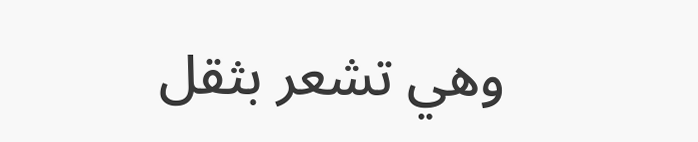وهي تشعر بثقل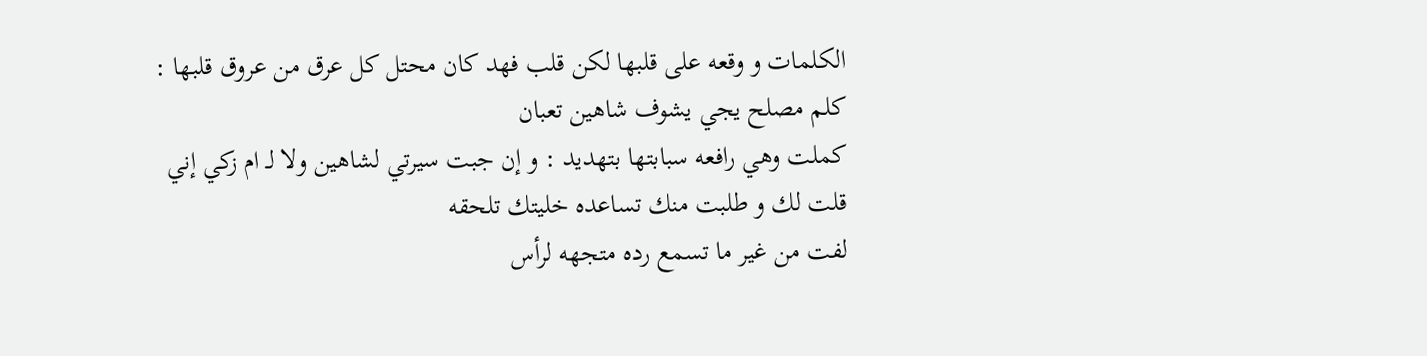الكلمات و وقعه على قلبها لكن قلب فهد كان محتل كل عرق من عروق قلبها : كلم مصلح يجي يشوف شاهين تعبان
كملت وهي رافعه سبابتها بتهديد : و إن جبت سيرتي لشاهين ولا لـ ام زكي إني قلت لك و طلبت منك تساعده خليتك تلحقه
لفت من غير ما تسمع رده متجهه لرأس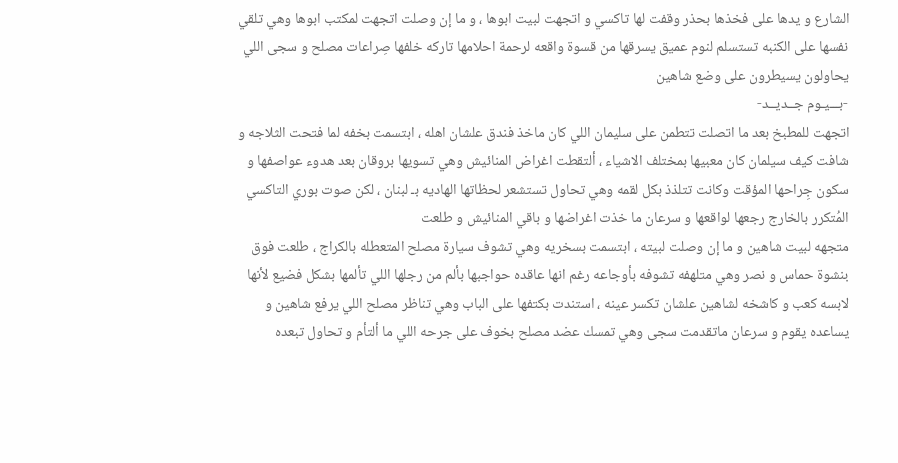الشارع و يدها على فخذها بحذر وقفت لها تاكسي و اتجهت لبيت ابوها ، و ما إن وصلت اتجهت لمكتب ابوها وهي تلقي نفسها على الكنبه تستسلم لنوم عميق يسرقها من قسوة واقعه لرحمة احلامها تاركه خلفها صِراعات مصلح و سجى اللي يحاولون يسيطرون على وضع شاهين
-بـــيـوم جــديــد-
اتجهت للمطبخ بعد ما اتصلت تتطمن على سليمان اللي كان ماخذ فندق علشان اهله ، ابتسمت بخفه لما فتحت الثلاجه و شافت كيف سيلمان كان معبيها بمختلف الاشياء ، ألتقطت اغراض المنائيش وهي تسويها بروقان بعد هدوء عواصفها و سكون جِراحها المؤقت وكانت تتلذذ بكل لقمه وهي تحاول تستشعر لحظاتها الهاديه بـ لبنان ، لكن صوت بوري التاكسي المُتكرر بالخارج رجعها لواقعها و سرعان ما خذت اغراضها و باقي المنائيش و طلعت
متجهه لبيت شاهين و ما إن وصلت لبيته ، ابتسمت بسخريه وهي تشوف سيارة مصلح المتعطله بالكراج ، طلعت فوق بنشوة حماس و نصر وهي متلهفه تشوفه بأوجاعه رغم انها عاقده حواجبها بألم من رجلها اللي تألمها بشكل فضيع لأنها لابسه كعب و كاشخه لشاهين علشان تكسر عينه ، استندت بكتفها على الباب وهي تناظر مصلح اللي يرفع شاهين و يساعده يقوم و سرعان ماتقدمت سجى وهي تمسك عضد مصلح بخوف على جرحه اللي ما ألتأم و تحاول تبعده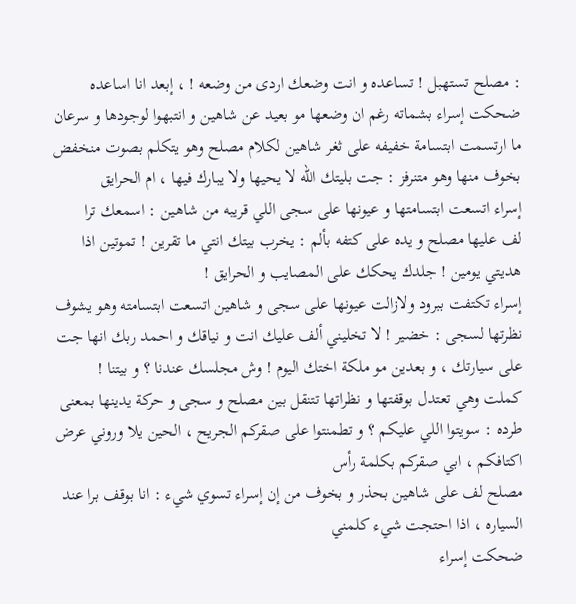: مصلح تستهبل ! تساعده و انت وضعك اردى من وضعه ! ، إبعد انا اساعده
ضحكت إسراء بشماته رغم ان وضعها مو بعيد عن شاهين و انتبهوا لوجودها و سرعان ما ارتسمت ابتسامة خفيفه على ثغر شاهين لكلام مصلح وهو يتكلم بصوت منخفض بخوف منها وهو متنرفز : جت بليتك الله لا يحيها ولا يبارك فيها ، ام الحرايق
إسراء اتسعت ابتسامتها و عيونها على سجى اللي قريبه من شاهين : اسمعك ترا
لف عليها مصلح و يده على كتفه بألم : يخرب بيتك انتي ما تقرين ! تموتين اذا هديتي يومين ! جلدك يحكك على المصايب و الحرايق !
إسراء تكتفت ببرود ولازالت عيونها على سجى و شاهين اتسعت ابتسامته وهو يشوف نظرتها لسجى : خضير ! لا تخليني ألف عليك انت و نياقك و احمد ربك انها جت على سيارتك ، و بعدين مو ملكة اختك اليوم ! وش مجلسك عندنا ؟ و بيتنا !
كملت وهي تعتدل بوقفتها و نظراتها تتنقل بين مصلح و سجى و حركة يدينها بمعنى طرده : سويتوا اللي عليكم ؟ و تطمنتوا على صقركم الجريح ، الحين يلا وروني عرض اكتافكم ، ابي صقركم بكلمة رأس
مصلح لف على شاهين بحذر و بخوف من إن إسراء تسوي شيء : انا بوقف برا عند السياره ، اذا احتجت شيء كلمني
ضحكت إسراء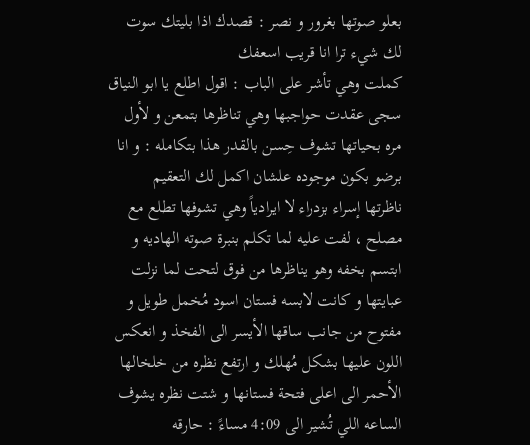بعلو صوتها بغرور و نصر : قصدك اذا بليتك سوت لك شيء ترا انا قريب اسعفك
كملت وهي تأشر على الباب : اقول اطلع يا ابو النياق
سجى عقدت حواجبها وهي تناظرها بتمعن و لأول مره بحياتها تشوف حِسن بالقدر هذا بتكامله : و انا برضو بكون موجوده علشان اكمل لك التعقيم
ناظرتها إسراء بزدراء لا ايرادياً وهي تشوفها تطلع مع مصلح ، لفت عليه لما تكلم بنبرة صوته الهاديه و ابتسم بخفه وهو يناظرها من فوق لتحت لما نزلت عبايتها و كانت لابسه فستان اسود مُخمل طويل و مفتوح من جانب ساقها الأيسر الى الفخذ و انعكس اللون عليها بشكل مُهلك و ارتفع نظره من خلخالها الأحمر الى اعلى فتحة فستانها و شتت نظره يشوف الساعه اللي تُشير الى 4:09 مساءً : حارقه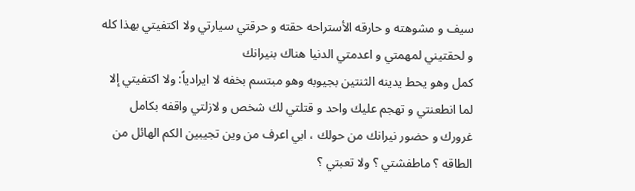سيف و مشوهته و حارقه الأستراحه حقته و حرقتي سيارتي ولا اكتفيتي بهذا كله و لحقتيني لمهمتي و اعدمتي الدنيا هناك بنيرانك
كمل وهو يحط يدينه الثنتين بجيوبه وهو مبتسم بخفه لا ايرادياً: ولا اكتفيتي إلا لما انطعنتي و تهجم عليك واحد و قتلتي لك شخص و لازلتي واقفه بكامل غرورك و حضور نيرانك من حولك ، ابي اعرف من وين تجيبين الكم الهائل من الطاقه ؟ ماطفشتي ؟ ولا تعبتي ؟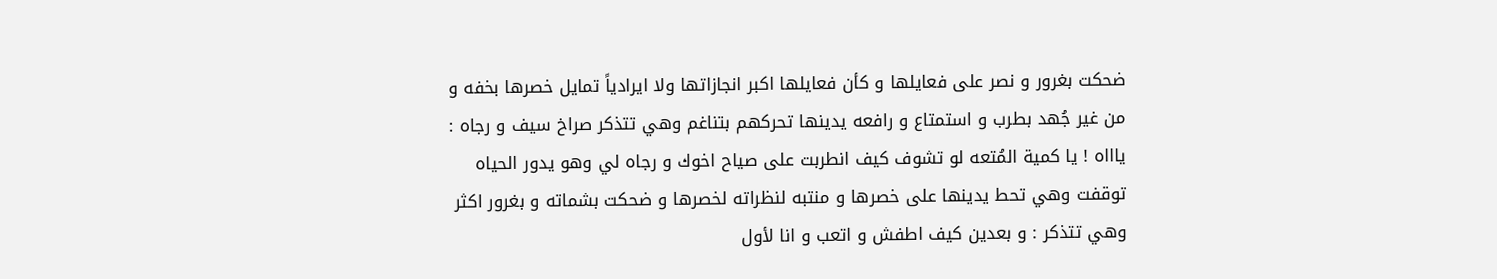ضحكت بغرور و نصر على فعايلها و كأن فعايلها اكبر انجازاتها ولا ايرادياً تمايل خصرها بخفه و من غير جُهد بطرب و استمتاع و رافعه يدينها تحركهم بتناغم وهي تتذكر صراخ سيف و رجاه : ياااه ! يا كمية المُتعه لو تشوف كيف انطربت على صياح اخوك و رجاه لي وهو يدور الحياه
توقفت وهي تحط يدينها على خصرها و منتبه لنظراته لخصرها و ضحكت بشماته و بغرور اكثر وهي تتذكر : و بعدين كيف اطفش و اتعب و انا لأول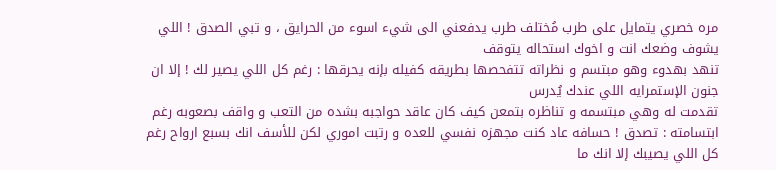مره خصري يتمايل على طرب مُختلف طرب يدفعني الى شيء اسوء من الحرايق ، و تبي الصدق ! اللي يشوف وضعك انت و اخوك استحاله يتوقف
تنهد بهدوء وهو مبتسم و نظراته تتفحصها بطريقه كفيله بإنه يحرقها : رغم كل اللي يصير لك ! إلا ان جنون الإستمرايه اللي عندك يُدرس
تقدمت له وهي مبتسمه و تناظره بتمعن كيف كان عاقد حواجبه بشده من التعب و واقف بصعوبه رغم ابتسامته : تصدق ! حسافه عاد كنت مجهزه نفسي للعده و رتبت اموري لكن للأسف انك بسبع ارواح رغم كل اللي يصيبك إلا انك ما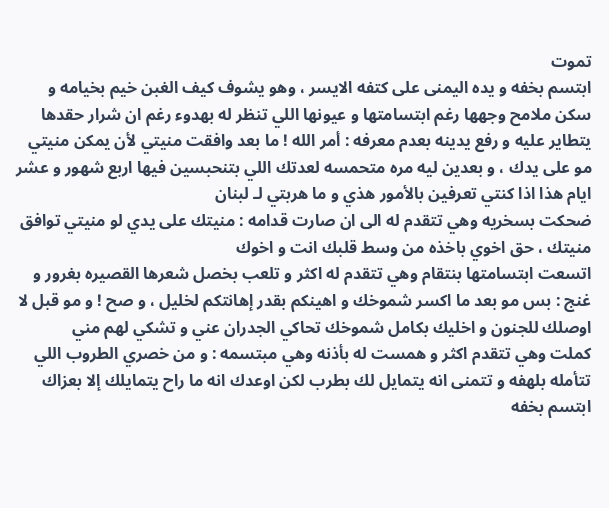تموت
ابتسم بخفه و يده اليمنى على كتفه الايسر ، وهو يشوف كيف الغبن خيم بخيامه و سكن ملامح وجهها رغم ابتسامتها و عيونها اللي تنظر له بهدوء رغم ان شرار حقدها يتطاير عليه و رفع يدينه بعدم معرفه : أمر الله ! ما بعد وافقت منيتي لأن يمكن منيتي مو على يدك ، و بعدين ليه مره متحمسه لعدتك اللي بتنحبسين فيها اربع شهور و عشر ايام هذا اذا كنتي تعرفين بالأمور هذي و ما هربتي لـ لبنان
ضحكت بسخريه وهي تتقدم له الى ان صارت قدامه : منيتك على يدي لو منيتي توافق منيتك ، حق اخوي باخذه من وسط قلبك انت و اخوك
اتسعت ابتسامتها بنتقام وهي تتقدم له اكثر و تلعب بخصل شعرها القصيره بغرور و غنج : بس مو بعد ما اكسر شموخك و اهينكم بقدر إهانتكم لخليل ، و صح ! و مو قبل لا اوصلك للجنون و اخليك بكامل شموخك تحاكي الجدران عني و تشكي لهم مني
كملت وهي تتقدم اكثر و همست له بأذنه وهي مبتسمه : و من خصري الطروب اللي تتأمله بلهفه و تتمنى انه يتمايل لك بطرب لكن اوعدك انه ما راح يتمايلك إلا بعزاك
ابتسم بخفه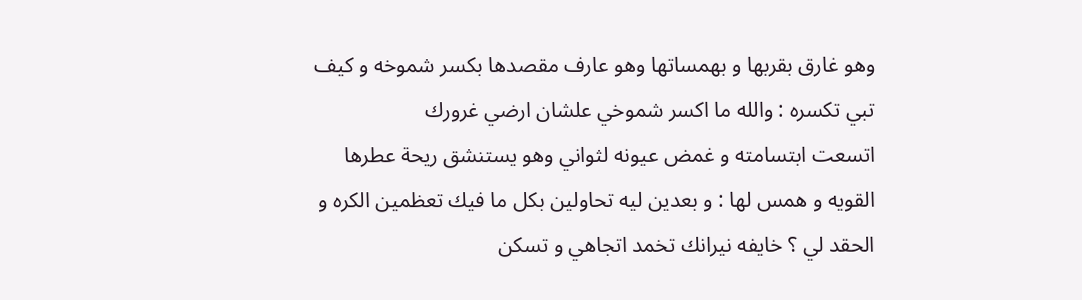وهو غارق بقربها و بهمساتها وهو عارف مقصدها بكسر شموخه و كيف تبي تكسره : والله ما اكسر شموخي علشان ارضي غرورك
اتسعت ابتسامته و غمض عيونه لثواني وهو يستنشق ريحة عطرها القويه و همس لها : و بعدين ليه تحاولين بكل ما فيك تعظمين الكره و الحقد لي ؟ خايفه نيرانك تخمد اتجاهي و تسكن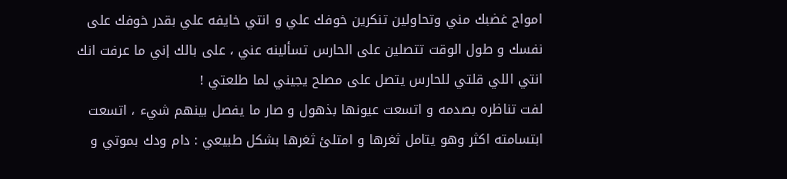امواج غضبك مني وتحاولين تنكرين خوفك علي و انتي خايفه علي بقدر خوفك على نفسك و طول الوقت تتصلين على الحارس تسألينه عني ، على بالك إني ما عرفت انك انتي اللي قلتي للحارس يتصل على مصلح يجيني لما طلعتي !
لفت تناظره بصدمه و اتسعت عيونها بذهول و صار ما يفصل بينهم شيء ، اتسعت ابتسامته اكثر وهو يتامل ثغرها و امتلئ ثغرها بشكل طبيعي : دام ودك بموتي و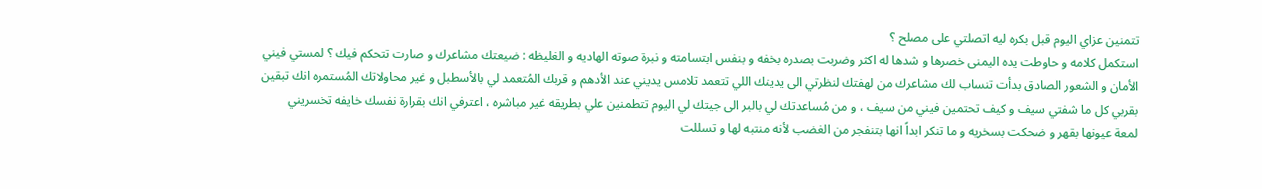تتمنين عزاي اليوم قبل بكره ليه اتصلتي على مصلح ؟
استكمل كلامه و حاوطت يده اليمنى خصرها و شدها له اكثر وضربت بصدره بخفه و بنفس ابتسامته و نبرة صوته الهاديه و الغليظه : ضيعتك مشاعرك و صارت تتحكم فيك ؟ لمستي فيني الأمان و الشعور الصادق بدأت تنساب لك مشاعرك من لهفتك لنظرتي الى يدينك اللي تتعمد تلامس يديني عند الأدهم و قربك المُتعمد لي بالأسطبل و غير محاولاتك المُستمره انك تبقين بقربي كل ما شفتي سيف و كيف تحتمين فيني من سيف ، و من مُساعدتك لي بالبر الى جيتك لي اليوم تتطمنين علي بطريقه غير مباشره ، اعترفي انك بقرارة نفسك خايفه تخسريني
لمعة عيونها بقهر و ضحكت بسخريه و ما تنكر ابداً انها بتنفجر من الغضب لأنه منتبه لها و تسللت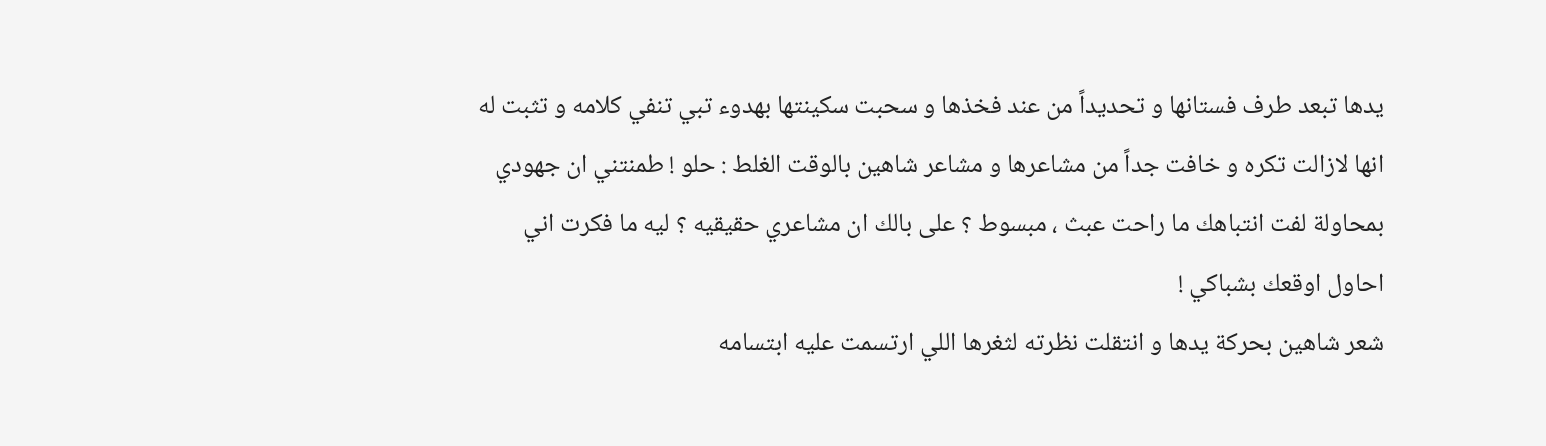يدها تبعد طرف فستانها و تحديداً من عند فخذها و سحبت سكينتها بهدوء تبي تنفي كلامه و تثبت له انها لازالت تكره و خافت جداً من مشاعرها و مشاعر شاهين بالوقت الغلط : حلو ! طمنتني ان جهودي بمحاولة لفت انتباهك ما راحت عبث ، مبسوط ؟ على بالك ان مشاعري حقيقيه ؟ ليه ما فكرت اني احاول اوقعك بشباكي !
شعر شاهين بحركة يدها و انتقلت نظرته لثغرها اللي ارتسمت عليه ابتسامه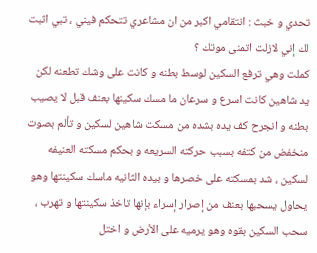تحدي و خبث : انتقامي اكبر من ان مشاعري تتحكم فيني ، تبي اثبت لك إني لازلت اتمنى موتك ؟
كملت وهي ترفع السكين لوسط بطنه و كانت على وشك تطعنه لكن يد شاهين كانت اسرع و سرعان ما مسك سكينها بعنف قبل لا يصيب بطنه و انجرح كف يده بشده من مسكت شاهين لسكين و تألم بصوت منخفض من كتفه بسبب حركته السريعه و بحكم مسكته العنيفه لسكين ، شد بمسكته على خصرها و بيده الثانيه ماسك سكينتها وهو يحاول يسحبها بعنف من إصرار إسراء بإنها تاخذ سكينتها و تهرب ، سحب السكين بقوه وهو يرميه على الأرض و اختل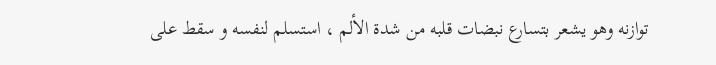توازنه وهو يشعر بتسارع نبضات قلبه من شدة الألم ، استسلم لنفسه و سقط على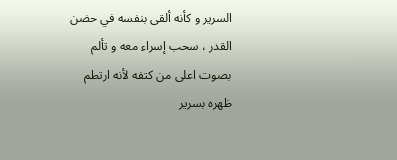السرير و كأنه ألقى بنفسه في حضن القدر ، سحب إسراء معه و تألم بصوت اعلى من كتفه لأنه ارتطم ظهره بسرير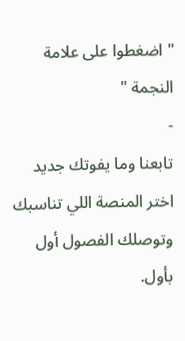" اضغطوا على علامة النجمة "
-
تابعنا وما يفوتك جديد
اختر المنصة اللي تناسبك وتوصلك الفصول أول بأول.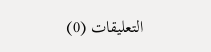التعليقات (0)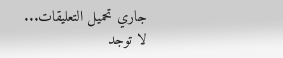جاري تحميل التعليقات...
لا توجد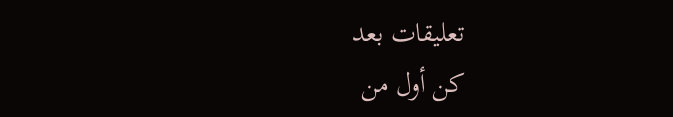تعليقات بعد
كن أول من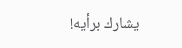يشارك برأيه!